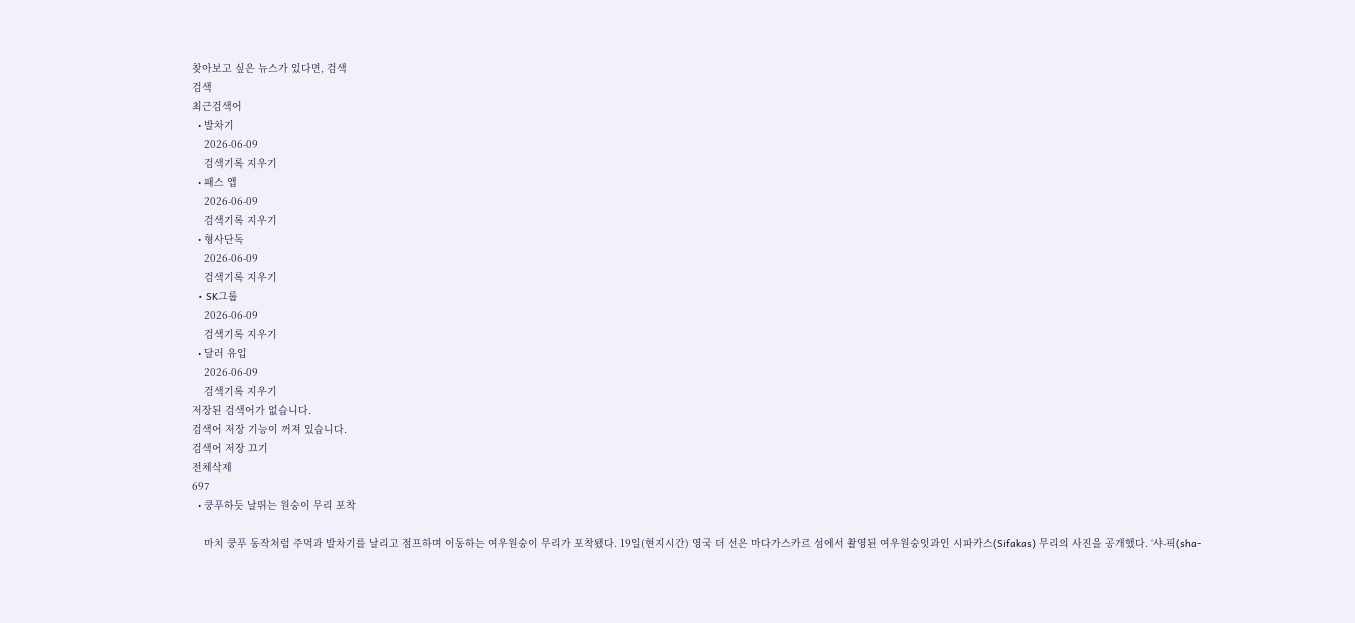찾아보고 싶은 뉴스가 있다면, 검색
검색
최근검색어
  • 발차기
    2026-06-09
    검색기록 지우기
  • 패스 앱
    2026-06-09
    검색기록 지우기
  • 형사단독
    2026-06-09
    검색기록 지우기
  • SK그룹
    2026-06-09
    검색기록 지우기
  • 달러 유입
    2026-06-09
    검색기록 지우기
저장된 검색어가 없습니다.
검색어 저장 기능이 꺼져 있습니다.
검색어 저장 끄기
전체삭제
697
  • 쿵푸하듯 날뛰는 원숭이 무리 포착

    마치 쿵푸 동작처럼 주먹과 발차기를 날리고 점프하며 이동하는 여우원숭이 무리가 포착됐다. 19일(현지시간) 영국 더 선은 마다가스카르 섬에서 촬영된 여우원숭잇과인 시파카스(Sifakas) 무리의 사진을 공개했다. ‘샤-픽(sha-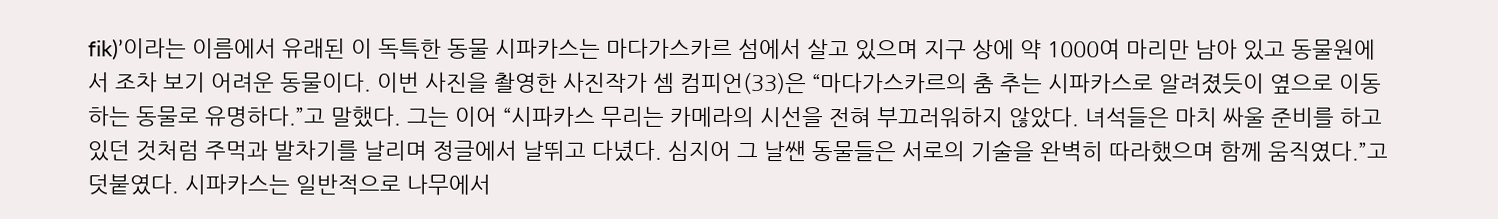fik)’이라는 이름에서 유래된 이 독특한 동물 시파카스는 마다가스카르 섬에서 살고 있으며 지구 상에 약 1000여 마리만 남아 있고 동물원에서 조차 보기 어려운 동물이다. 이번 사진을 촬영한 사진작가 셈 컴피언(33)은 “마다가스카르의 춤 추는 시파카스로 알려졌듯이 옆으로 이동하는 동물로 유명하다.”고 말했다. 그는 이어 “시파카스 무리는 카메라의 시선을 전혀 부끄러워하지 않았다. 녀석들은 마치 싸울 준비를 하고 있던 것처럼 주먹과 발차기를 날리며 정글에서 날뛰고 다녔다. 심지어 그 날쌘 동물들은 서로의 기술을 완벽히 따라했으며 함께 움직였다.”고 덧붙였다. 시파카스는 일반적으로 나무에서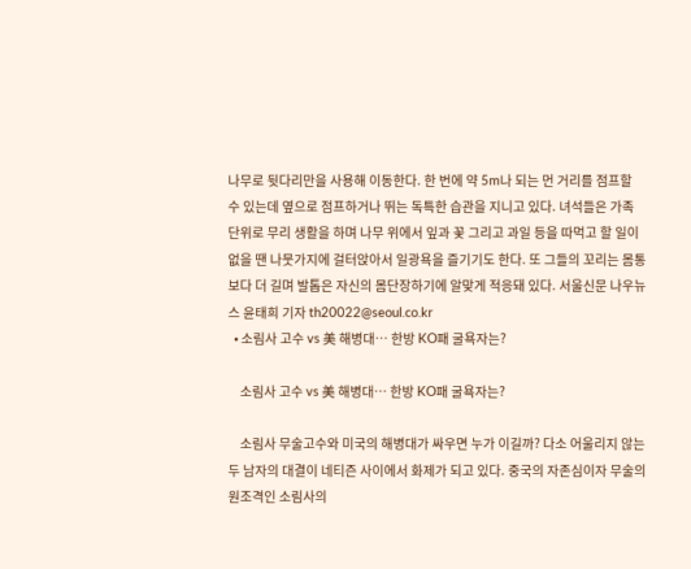나무로 뒷다리만을 사용해 이동한다. 한 번에 약 5m나 되는 먼 거리를 점프할 수 있는데 옆으로 점프하거나 뛰는 독특한 습관을 지니고 있다. 녀석들은 가족 단위로 무리 생활을 하며 나무 위에서 잎과 꽃 그리고 과일 등을 따먹고 할 일이 없을 땐 나뭇가지에 걸터앉아서 일광욕을 즐기기도 한다. 또 그들의 꼬리는 몸통보다 더 길며 발톱은 자신의 몸단장하기에 알맞게 적응돼 있다. 서울신문 나우뉴스 윤태희 기자 th20022@seoul.co.kr
  • 소림사 고수 vs 美 해병대… 한방 KO패 굴욕자는?

    소림사 고수 vs 美 해병대… 한방 KO패 굴욕자는?

    소림사 무술고수와 미국의 해병대가 싸우면 누가 이길까? 다소 어울리지 않는 두 남자의 대결이 네티즌 사이에서 화제가 되고 있다. 중국의 자존심이자 무술의 원조격인 소림사의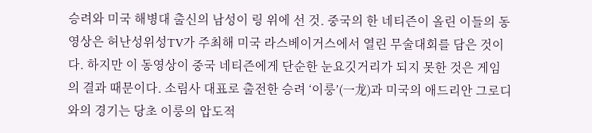승려와 미국 해병대 출신의 남성이 링 위에 선 것. 중국의 한 네티즌이 올린 이들의 동영상은 허난성위성TV가 주최해 미국 라스베이거스에서 열린 무술대회를 담은 것이다. 하지만 이 동영상이 중국 네티즌에게 단순한 눈요깃거리가 되지 못한 것은 게임의 결과 때문이다. 소림사 대표로 출전한 승려 ‘이룽’(一龙)과 미국의 애드리안 그로디와의 경기는 당초 이룽의 압도적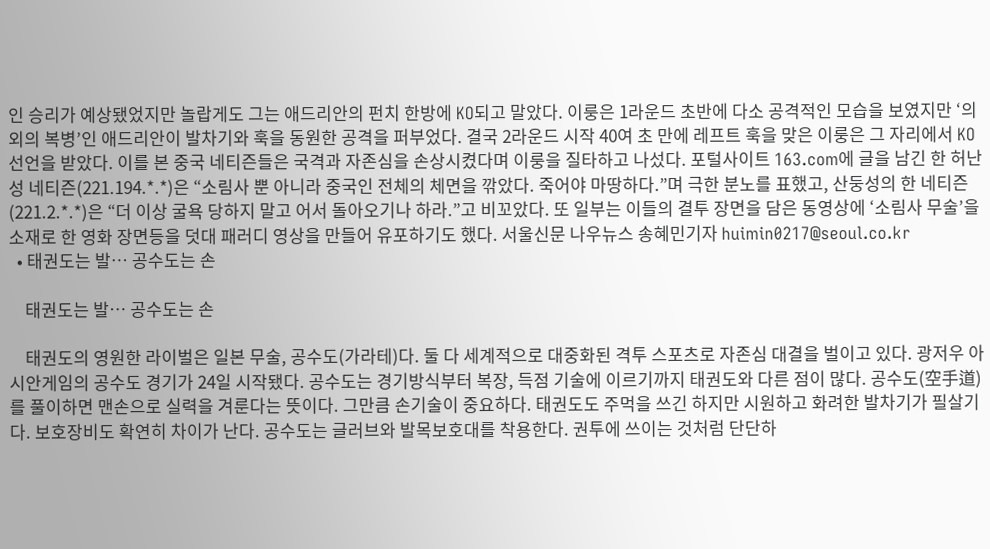인 승리가 예상됐었지만 놀랍게도 그는 애드리안의 펀치 한방에 KO되고 말았다. 이룽은 1라운드 초반에 다소 공격적인 모습을 보였지만 ‘의외의 복병’인 애드리안이 발차기와 훅을 동원한 공격을 퍼부었다. 결국 2라운드 시작 40여 초 만에 레프트 훅을 맞은 이룽은 그 자리에서 KO선언을 받았다. 이를 본 중국 네티즌들은 국격과 자존심을 손상시켰다며 이룽을 질타하고 나섰다. 포털사이트 163.com에 글을 남긴 한 허난성 네티즌(221.194.*.*)은 “소림사 뿐 아니라 중국인 전체의 체면을 깎았다. 죽어야 마땅하다.”며 극한 분노를 표했고, 산둥성의 한 네티즌(221.2.*.*)은 “더 이상 굴욕 당하지 말고 어서 돌아오기나 하라.”고 비꼬았다. 또 일부는 이들의 결투 장면을 담은 동영상에 ‘소림사 무술’을 소재로 한 영화 장면등을 덧대 패러디 영상을 만들어 유포하기도 했다. 서울신문 나우뉴스 송혜민기자 huimin0217@seoul.co.kr
  • 태권도는 발… 공수도는 손

    태권도는 발… 공수도는 손

    태권도의 영원한 라이벌은 일본 무술, 공수도(가라테)다. 둘 다 세계적으로 대중화된 격투 스포츠로 자존심 대결을 벌이고 있다. 광저우 아시안게임의 공수도 경기가 24일 시작됐다. 공수도는 경기방식부터 복장, 득점 기술에 이르기까지 태권도와 다른 점이 많다. 공수도(空手道)를 풀이하면 맨손으로 실력을 겨룬다는 뜻이다. 그만큼 손기술이 중요하다. 태권도도 주먹을 쓰긴 하지만 시원하고 화려한 발차기가 필살기다. 보호장비도 확연히 차이가 난다. 공수도는 글러브와 발목보호대를 착용한다. 권투에 쓰이는 것처럼 단단하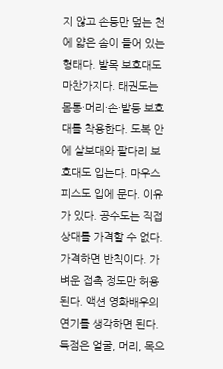지 않고 손등만 덮는 천에 얇은 솜이 들어 있는 형태다. 발목 보호대도 마찬가지다. 태권도는 몸통·머리·손·발등 보호대를 착용한다. 도복 안에 샅보대와 팔다리 보호대도 입는다. 마우스피스도 입에 문다. 이유가 있다. 공수도는 직접 상대를 가격할 수 없다. 가격하면 반칙이다. 가벼운 접촉 정도만 허용된다. 액션 영화배우의 연기를 생각하면 된다. 득점은 얼굴, 머리, 목으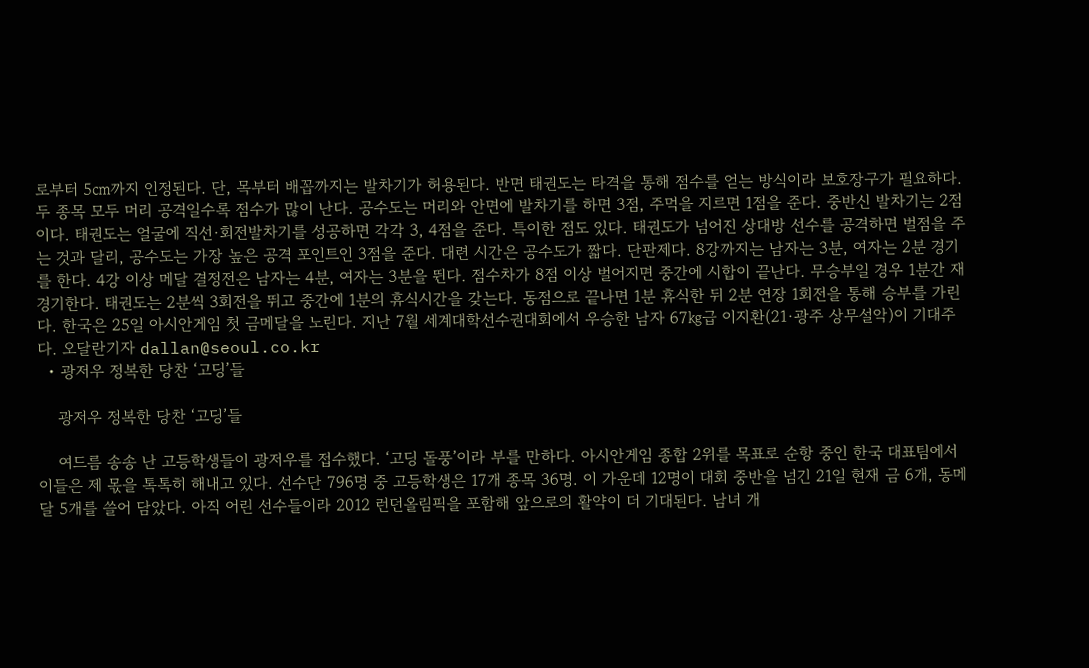로부터 5㎝까지 인정된다. 단, 목부터 배꼽까지는 발차기가 허용된다. 반면 태권도는 타격을 통해 점수를 얻는 방식이라 보호장구가 필요하다. 두 종목 모두 머리 공격일수록 점수가 많이 난다. 공수도는 머리와 안면에 발차기를 하면 3점, 주먹을 지르면 1점을 준다. 중반신 발차기는 2점이다. 태권도는 얼굴에 직선·회전발차기를 성공하면 각각 3, 4점을 준다. 특이한 점도 있다. 태권도가 넘어진 상대방 선수를 공격하면 벌점을 주는 것과 달리, 공수도는 가장 높은 공격 포인트인 3점을 준다. 대련 시간은 공수도가 짧다. 단판제다. 8강까지는 남자는 3분, 여자는 2분 경기를 한다. 4강 이상 메달 결정전은 남자는 4분, 여자는 3분을 뛴다. 점수차가 8점 이상 벌어지면 중간에 시합이 끝난다. 무승부일 경우 1분간 재경기한다. 태권도는 2분씩 3회전을 뛰고 중간에 1분의 휴식시간을 갖는다. 동점으로 끝나면 1분 휴식한 뒤 2분 연장 1회전을 통해 승부를 가린다. 한국은 25일 아시안게임 첫 금메달을 노린다. 지난 7월 세계대학선수권대회에서 우승한 남자 67㎏급 이지환(21·광주 상무설악)이 기대주다. 오달란기자 dallan@seoul.co.kr
  • 광저우 정복한 당찬 ‘고딩’들

    광저우 정복한 당찬 ‘고딩’들

    여드름 송송 난 고등학생들이 광저우를 접수했다. ‘고딩 돌풍’이라 부를 만하다. 아시안게임 종합 2위를 목표로 순항 중인 한국 대표팀에서 이들은 제 몫을 톡톡히 해내고 있다. 선수단 796명 중 고등학생은 17개 종목 36명. 이 가운데 12명이 대회 중반을 넘긴 21일 현재 금 6개, 동메달 5개를 쓸어 담았다. 아직 어린 선수들이라 2012 런던올림픽을 포함해 앞으로의 활약이 더 기대된다. 남녀 개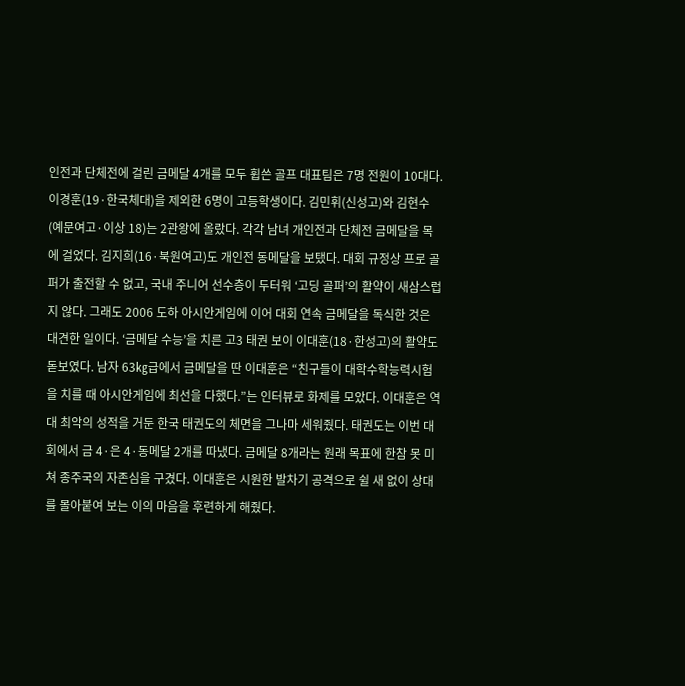인전과 단체전에 걸린 금메달 4개를 모두 휩쓴 골프 대표팀은 7명 전원이 10대다. 이경훈(19·한국체대)을 제외한 6명이 고등학생이다. 김민휘(신성고)와 김현수(예문여고·이상 18)는 2관왕에 올랐다. 각각 남녀 개인전과 단체전 금메달을 목에 걸었다. 김지희(16·북원여고)도 개인전 동메달을 보탰다. 대회 규정상 프로 골퍼가 출전할 수 없고, 국내 주니어 선수층이 두터워 ‘고딩 골퍼’의 활약이 새삼스럽지 않다. 그래도 2006 도하 아시안게임에 이어 대회 연속 금메달을 독식한 것은 대견한 일이다. ‘금메달 수능’을 치른 고3 태권 보이 이대훈(18·한성고)의 활약도 돋보였다. 남자 63㎏급에서 금메달을 딴 이대훈은 “친구들이 대학수학능력시험을 치를 때 아시안게임에 최선을 다했다.”는 인터뷰로 화제를 모았다. 이대훈은 역대 최악의 성적을 거둔 한국 태권도의 체면을 그나마 세워줬다. 태권도는 이번 대회에서 금 4·은 4·동메달 2개를 따냈다. 금메달 8개라는 원래 목표에 한참 못 미쳐 종주국의 자존심을 구겼다. 이대훈은 시원한 발차기 공격으로 쉴 새 없이 상대를 몰아붙여 보는 이의 마음을 후련하게 해줬다.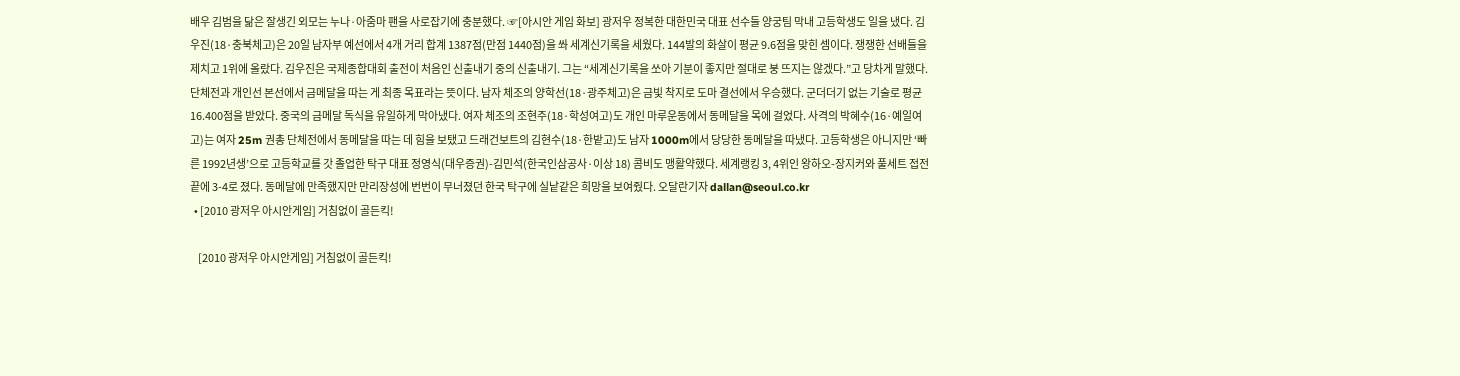배우 김범을 닮은 잘생긴 외모는 누나·아줌마 팬을 사로잡기에 충분했다. ☞[아시안 게임 화보] 광저우 정복한 대한민국 대표 선수들 양궁팀 막내 고등학생도 일을 냈다. 김우진(18·충북체고)은 20일 남자부 예선에서 4개 거리 합계 1387점(만점 1440점)을 쏴 세계신기록을 세웠다. 144발의 화살이 평균 9.6점을 맞힌 셈이다. 쟁쟁한 선배들을 제치고 1위에 올랐다. 김우진은 국제종합대회 출전이 처음인 신출내기 중의 신출내기. 그는 “세계신기록을 쏘아 기분이 좋지만 절대로 붕 뜨지는 않겠다.”고 당차게 말했다. 단체전과 개인선 본선에서 금메달을 따는 게 최종 목표라는 뜻이다. 남자 체조의 양학선(18·광주체고)은 금빛 착지로 도마 결선에서 우승했다. 군더더기 없는 기술로 평균 16.400점을 받았다. 중국의 금메달 독식을 유일하게 막아냈다. 여자 체조의 조현주(18·학성여고)도 개인 마루운동에서 동메달을 목에 걸었다. 사격의 박혜수(16·예일여고)는 여자 25m 권총 단체전에서 동메달을 따는 데 힘을 보탰고 드래건보트의 김현수(18·한밭고)도 남자 1000m에서 당당한 동메달을 따냈다. 고등학생은 아니지만 ‘빠른 1992년생’으로 고등학교를 갓 졸업한 탁구 대표 정영식(대우증권)-김민석(한국인삼공사·이상 18) 콤비도 맹활약했다. 세계랭킹 3, 4위인 왕하오-장지커와 풀세트 접전 끝에 3-4로 졌다. 동메달에 만족했지만 만리장성에 번번이 무너졌던 한국 탁구에 실낱같은 희망을 보여줬다. 오달란기자 dallan@seoul.co.kr
  • [2010 광저우 아시안게임] 거침없이 골든킥!

    [2010 광저우 아시안게임] 거침없이 골든킥!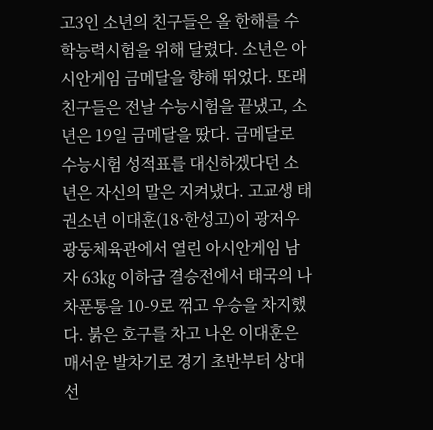고3인 소년의 친구들은 올 한해를 수학능력시험을 위해 달렸다. 소년은 아시안게임 금메달을 향해 뛰었다. 또래 친구들은 전날 수능시험을 끝냈고, 소년은 19일 금메달을 땄다. 금메달로 수능시험 성적표를 대신하겠다던 소년은 자신의 말은 지켜냈다. 고교생 태권소년 이대훈(18·한성고)이 광저우 광둥체육관에서 열린 아시안게임 남자 63㎏ 이하급 결승전에서 태국의 나차푼통을 10-9로 꺾고 우승을 차지했다. 붉은 호구를 차고 나온 이대훈은 매서운 발차기로 경기 초반부터 상대 선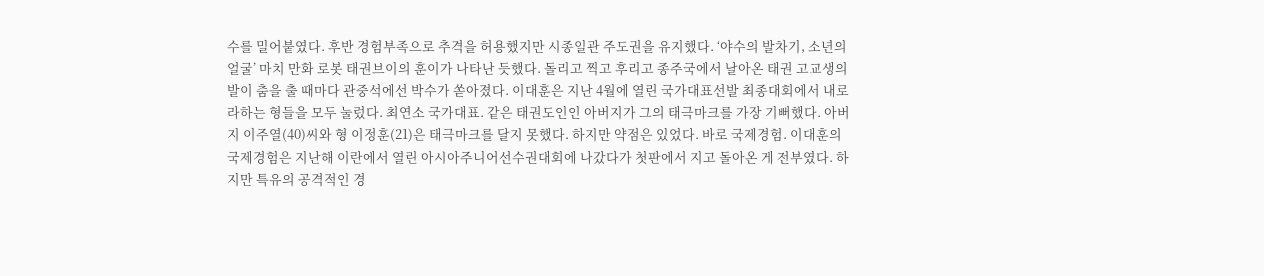수를 밀어붙였다. 후반 경험부족으로 추격을 허용했지만 시종일관 주도권을 유지했다. ‘야수의 발차기, 소년의 얼굴’ 마치 만화 로봇 태권브이의 훈이가 나타난 듯했다. 돌리고 찍고 후리고 종주국에서 날아온 태권 고교생의 발이 춤을 출 때마다 관중석에선 박수가 쏟아졌다. 이대훈은 지난 4월에 열린 국가대표선발 최종대회에서 내로라하는 형들을 모두 눌렀다. 최연소 국가대표. 같은 태권도인인 아버지가 그의 태극마크를 가장 기뻐했다. 아버지 이주열(40)씨와 형 이정훈(21)은 태극마크를 달지 못했다. 하지만 약점은 있었다. 바로 국제경험. 이대훈의 국제경험은 지난해 이란에서 열린 아시아주니어선수권대회에 나갔다가 첫판에서 지고 돌아온 게 전부였다. 하지만 특유의 공격적인 경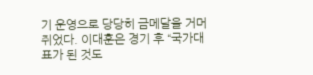기 운영으로 당당히 금메달을 거머쥐었다. 이대훈은 경기 후 “국가대표가 된 것도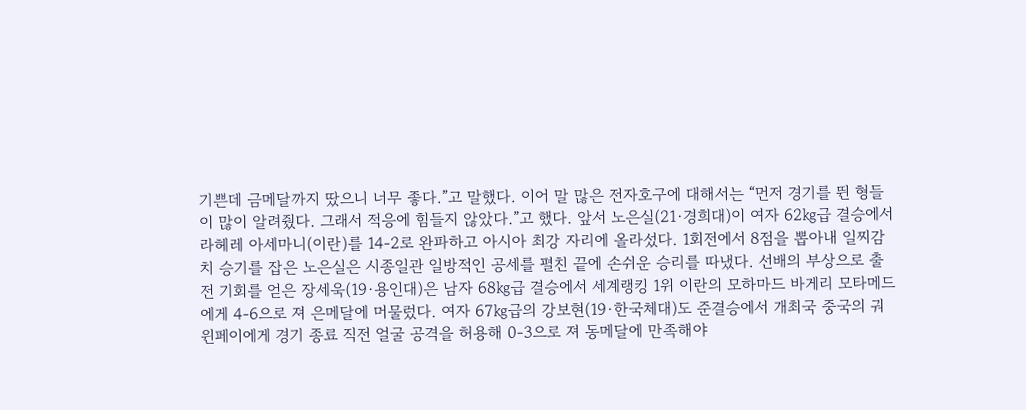기쁜데 금메달까지 땄으니 너무 좋다.”고 말했다. 이어 말 많은 전자호구에 대해서는 “먼저 경기를 뛴 형들이 많이 알려줬다. 그래서 적응에 힘들지 않았다.”고 했다. 앞서 노은실(21·경희대)이 여자 62㎏급 결승에서 라헤레 아세마니(이란)를 14-2로 완파하고 아시아 최강 자리에 올라섰다. 1회전에서 8점을 뽑아내 일찌감치 승기를 잡은 노은실은 시종일관 일방적인 공세를 펼친 끝에 손쉬운 승리를 따냈다. 선배의 부상으로 출전 기회를 얻은 장세욱(19·용인대)은 남자 68㎏급 결승에서 세계랭킹 1위 이란의 모하마드 바게리 모타메드에게 4-6으로 져 은메달에 머물렀다. 여자 67㎏급의 강보현(19·한국체대)도 준결승에서 개최국 중국의 궈윈페이에게 경기 종료 직전 얼굴 공격을 허용해 0-3으로 져 동메달에 만족해야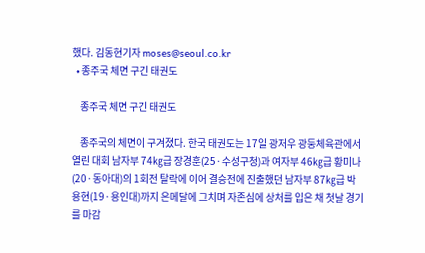했다. 김동현기자 moses@seoul.co.kr
  • 종주국 체면 구긴 태권도

    종주국 체면 구긴 태권도

    종주국의 체면이 구겨졌다. 한국 태권도는 17일 광저우 광둥체육관에서 열린 대회 남자부 74㎏급 장경훈(25·수성구청)과 여자부 46㎏급 황미나(20·동아대)의 1회전 탈락에 이어 결승전에 진출했던 남자부 87㎏급 박용현(19·용인대)까지 은메달에 그치며 자존심에 상처를 입은 채 첫날 경기를 마감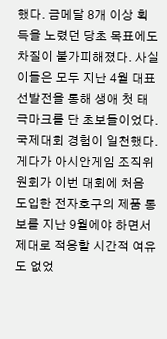했다. 금메달 8개 이상 획득을 노렸던 당초 목표에도 차질이 불가피해졌다. 사실 이들은 모두 지난 4월 대표선발전을 통해 생애 첫 태극마크를 단 초보들이었다. 국제대회 경험이 일천했다. 게다가 아시안게임 조직위원회가 이번 대회에 처음 도입한 전자호구의 제품 통보를 지난 9월에야 하면서 제대로 적응할 시간적 여유도 없었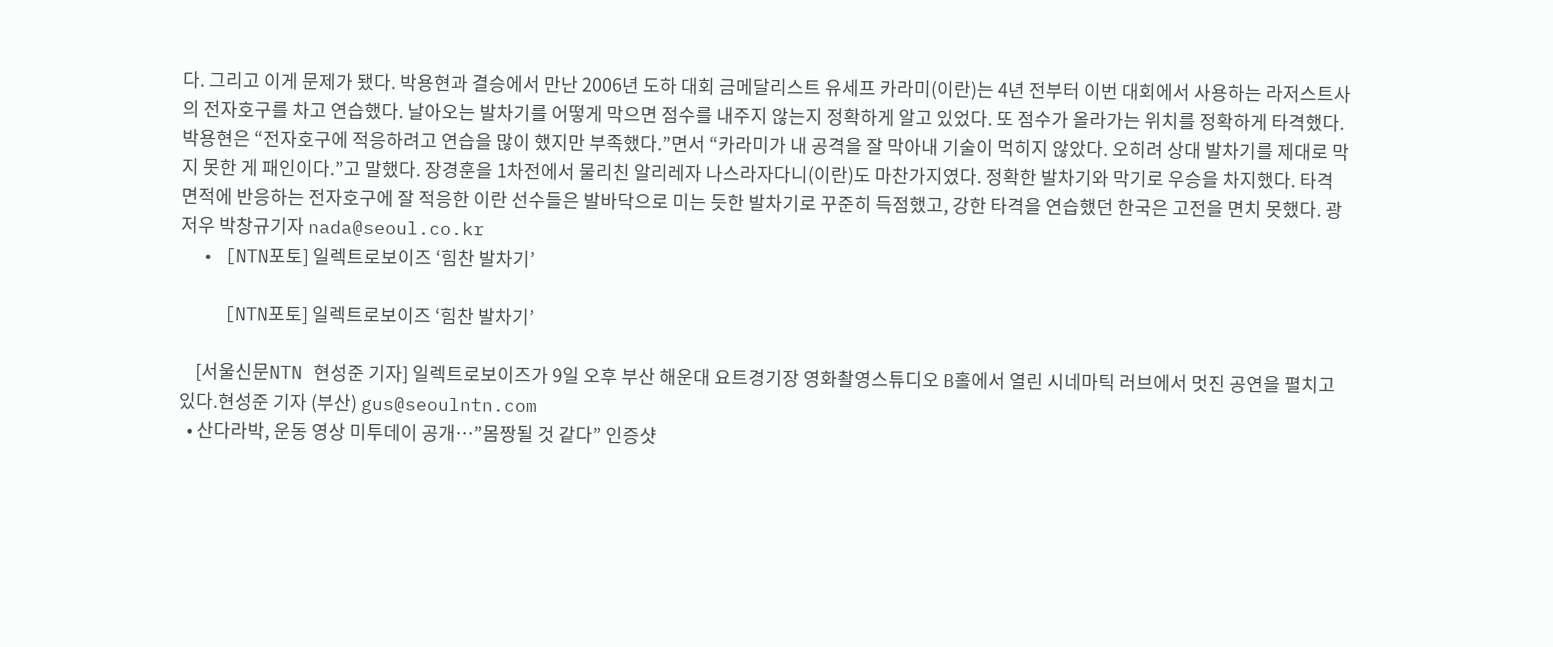다. 그리고 이게 문제가 됐다. 박용현과 결승에서 만난 2006년 도하 대회 금메달리스트 유세프 카라미(이란)는 4년 전부터 이번 대회에서 사용하는 라저스트사의 전자호구를 차고 연습했다. 날아오는 발차기를 어떻게 막으면 점수를 내주지 않는지 정확하게 알고 있었다. 또 점수가 올라가는 위치를 정확하게 타격했다. 박용현은 “전자호구에 적응하려고 연습을 많이 했지만 부족했다.”면서 “카라미가 내 공격을 잘 막아내 기술이 먹히지 않았다. 오히려 상대 발차기를 제대로 막지 못한 게 패인이다.”고 말했다. 장경훈을 1차전에서 물리친 알리레자 나스라자다니(이란)도 마찬가지였다. 정확한 발차기와 막기로 우승을 차지했다. 타격 면적에 반응하는 전자호구에 잘 적응한 이란 선수들은 발바닥으로 미는 듯한 발차기로 꾸준히 득점했고, 강한 타격을 연습했던 한국은 고전을 면치 못했다. 광저우 박창규기자 nada@seoul.co.kr
  • [NTN포토] 일렉트로보이즈 ‘힘찬 발차기’

    [NTN포토] 일렉트로보이즈 ‘힘찬 발차기’

    [서울신문NTN 현성준 기자] 일렉트로보이즈가 9일 오후 부산 해운대 요트경기장 영화촬영스튜디오 B홀에서 열린 시네마틱 러브에서 멋진 공연을 펼치고 있다.현성준 기자 (부산) gus@seoulntn.com
  • 산다라박, 운동 영상 미투데이 공개…”몸짱될 것 같다” 인증샷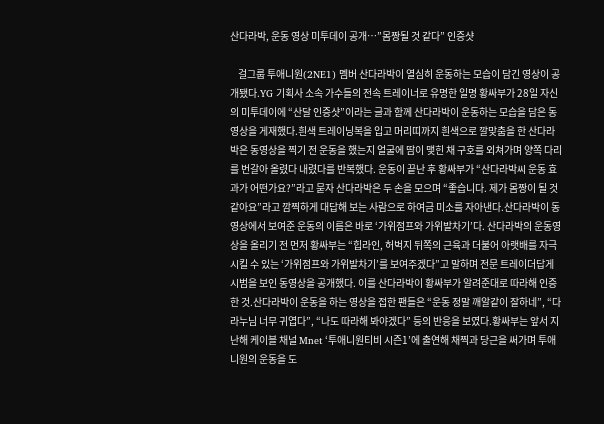산다라박, 운동 영상 미투데이 공개…”몸짱될 것 같다” 인증샷

    걸그룹 투애니원(2NE1) 멤버 산다라박이 열심히 운동하는 모습이 담긴 영상이 공개됐다.YG 기획사 소속 가수들의 전속 트레이너로 유명한 일명 황싸부가 28일 자신의 미투데이에 “산달 인증샷”이라는 글과 함께 산다라박이 운동하는 모습을 담은 동영상을 게재했다.흰색 트레이닝복을 입고 머리띠까지 흰색으로 깔맞춤을 한 산다라박은 동영상을 찍기 전 운동을 했는지 얼굴에 땀이 맺힌 채 구호를 외쳐가며 양쪽 다리를 번갈아 올렸다 내렸다를 반복했다. 운동이 끝난 후 황싸부가 “산다라박씨 운동 효과가 어떤가요?”라고 묻자 산다라박은 두 손을 모으며 “좋습니다. 제가 몸짱이 될 것 같아요”라고 깜찍하게 대답해 보는 사람으로 하여금 미소를 자아낸다.산다라박이 동영상에서 보여준 운동의 이름은 바로 ‘가위점프와 가위발차기’다. 산다라박의 운동영상을 올리기 전 먼저 황싸부는 “힙라인, 허벅지 뒤쪽의 근육과 더불어 아랫배를 자극시킬 수 있는 ‘가위점프와 가위발차기’를 보여주겠다”고 말하며 전문 트레이더답게 시범을 보인 동영상을 공개했다. 이를 산다라박이 황싸부가 알려준대로 따라해 인증한 것.산다라박이 운동을 하는 영상을 접한 팬들은 “운동 정말 깨알같이 잘하네”, “다라누님 너무 귀엽다”, “나도 따라해 봐야겠다” 등의 반응을 보였다.황싸부는 앞서 지난해 케이블 채널 Mnet ‘투애니원티비 시즌1’에 출연해 채찍과 당근을 써가며 투애니원의 운동을 도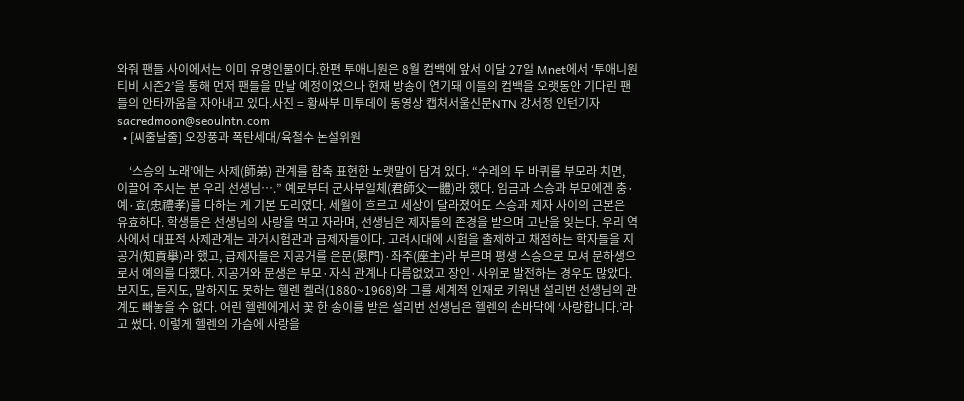와줘 팬들 사이에서는 이미 유명인물이다.한편 투애니원은 8월 컴백에 앞서 이달 27일 Mnet에서 ‘투애니원티비 시즌2’을 통해 먼저 팬들을 만날 예정이었으나 현재 방송이 연기돼 이들의 컴백을 오랫동안 기다린 팬들의 안타까움을 자아내고 있다.사진 = 황싸부 미투데이 동영상 캡처서울신문NTN 강서정 인턴기자 sacredmoon@seoulntn.com
  • [씨줄날줄] 오장풍과 폭탄세대/육철수 논설위원

    ‘스승의 노래’에는 사제(師弟) 관계를 함축 표현한 노랫말이 담겨 있다. “수레의 두 바퀴를 부모라 치면, 이끌어 주시는 분 우리 선생님….” 예로부터 군사부일체(君師父一體)라 했다. 임금과 스승과 부모에겐 충·예·효(忠禮孝)를 다하는 게 기본 도리였다. 세월이 흐르고 세상이 달라졌어도 스승과 제자 사이의 근본은 유효하다. 학생들은 선생님의 사랑을 먹고 자라며, 선생님은 제자들의 존경을 받으며 고난을 잊는다. 우리 역사에서 대표적 사제관계는 과거시험관과 급제자들이다. 고려시대에 시험을 출제하고 채점하는 학자들을 지공거(知貢擧)라 했고, 급제자들은 지공거를 은문(恩門)·좌주(座主)라 부르며 평생 스승으로 모셔 문하생으로서 예의를 다했다. 지공거와 문생은 부모·자식 관계나 다름없었고 장인·사위로 발전하는 경우도 많았다. 보지도, 듣지도, 말하지도 못하는 헬렌 켈러(1880~1968)와 그를 세계적 인재로 키워낸 설리번 선생님의 관계도 빼놓을 수 없다. 어린 헬렌에게서 꽃 한 송이를 받은 설리번 선생님은 헬렌의 손바닥에 ‘사랑합니다.’라고 썼다. 이렇게 헬렌의 가슴에 사랑을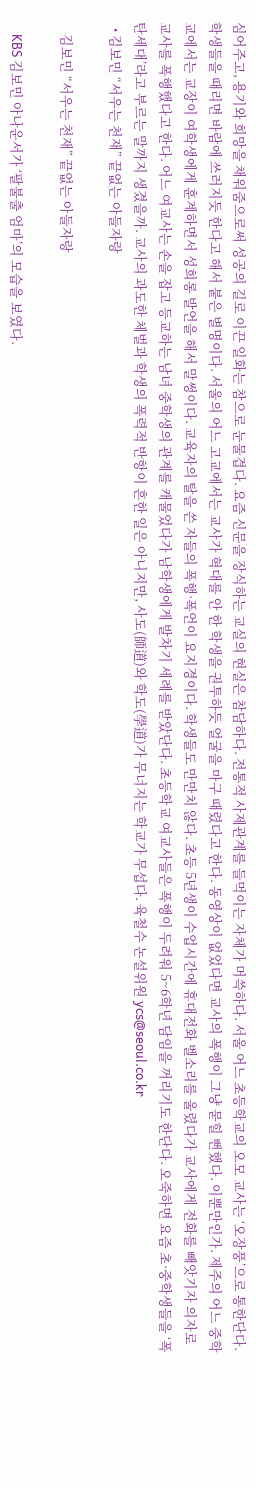심어주고, 용기와 희망을 채워줌으로써 성공의 길로 이끈 일화는 참으로 눈물겹다. 요즘 신문을 장식하는 교실의 현실은 참담하다. 전통적 사제관계를 들먹이는 자체가 머쓱하다. 서울 어느 초등학교의 오모 교사는 ‘오장풍’으로 통한단다. 학생들을 때리면 바람에 쓰러지듯 한다고 해서 붙은 별명이다. 서울의 어느 고교에서는 교사가 혁대를 안 한 학생을 권투하듯 얼굴을 마구 때렸다고 한다. 동영상이 없었다면 교사의 폭행이 그냥 묻힐 뻔했다. 이뿐만인가. 제주의 어느 중학교에서는 교장이 여학생에게 훈계하면서 성희롱 발언을 해서 말썽이다. 교육자의 탈을 쓴 자들의 폭행·폭언이 요지경이다. 학생들도 만만치 않다. 초등 5년생이 수업시간에 휴대전화 벨소리를 울렸다가 교사에게 전화를 빼앗기자 의자로 교사를 폭행했다고 한다. 어느 여교사는 손을 잡고 등교하는 남녀 중학생의 관계를 캐물었다가 남학생에게 발차기 세례를 받았단다. 초등학교 여교사들은 폭행이 두려워 5~6학년 담임을 꺼리기도 한단다. 오죽하면 요즘 초·중학생들을 ‘폭탄세대’라고 부르는 말까지 생겼을까. 교사의 과도한 체벌과 학생의 폭력적 반항이 흔한 일은 아니지만, 사도(師道)와 학도(學道)가 무너지는 학교가 무섭다. 육철수 논설위원 ycs@seoul.co.kr
  • 김보민 “서우는 천재” 끝없는 아들자랑

    김보민 “서우는 천재” 끝없는 아들자랑

    KBS 김보민 아나운서가 ‘팔불출 엄마’의 모습을 보였다.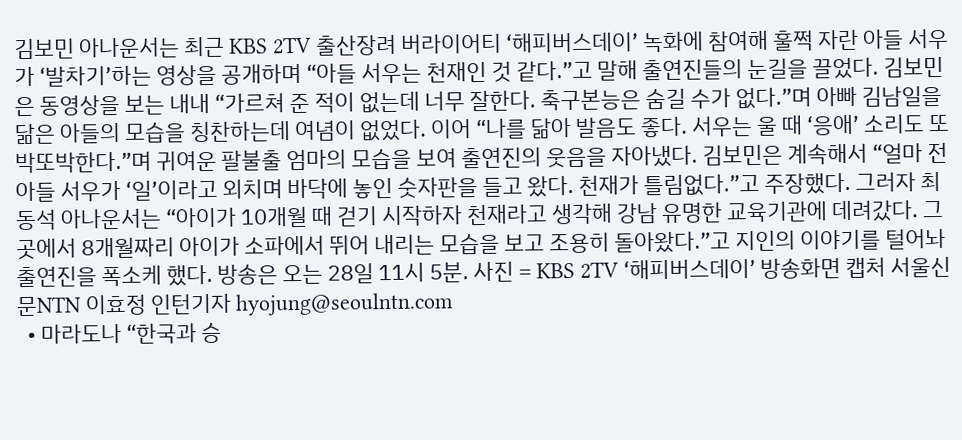김보민 아나운서는 최근 KBS 2TV 출산장려 버라이어티 ‘해피버스데이’ 녹화에 참여해 훌쩍 자란 아들 서우가 ‘발차기’하는 영상을 공개하며 “아들 서우는 천재인 것 같다.”고 말해 출연진들의 눈길을 끌었다. 김보민은 동영상을 보는 내내 “가르쳐 준 적이 없는데 너무 잘한다. 축구본능은 숨길 수가 없다.”며 아빠 김남일을 닮은 아들의 모습을 칭찬하는데 여념이 없었다. 이어 “나를 닮아 발음도 좋다. 서우는 울 때 ‘응애’ 소리도 또박또박한다.”며 귀여운 팔불출 엄마의 모습을 보여 출연진의 웃음을 자아냈다. 김보민은 계속해서 “얼마 전 아들 서우가 ‘일’이라고 외치며 바닥에 놓인 숫자판을 들고 왔다. 천재가 틀림없다.”고 주장했다. 그러자 최동석 아나운서는 “아이가 10개월 때 걷기 시작하자 천재라고 생각해 강남 유명한 교육기관에 데려갔다. 그곳에서 8개월짜리 아이가 소파에서 뛰어 내리는 모습을 보고 조용히 돌아왔다.”고 지인의 이야기를 털어놔 출연진을 폭소케 했다. 방송은 오는 28일 11시 5분. 사진 = KBS 2TV ‘해피버스데이’ 방송화면 캡처 서울신문NTN 이효정 인턴기자 hyojung@seoulntn.com
  • 마라도나 “한국과 승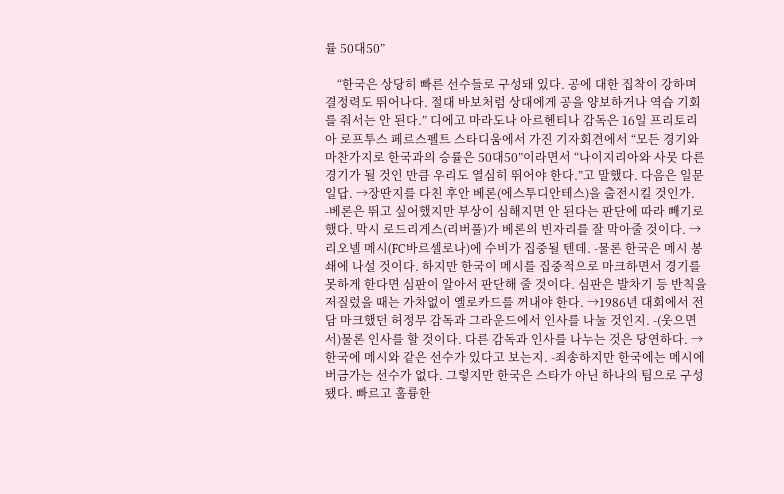률 50대50”

    “한국은 상당히 빠른 선수들로 구성돼 있다. 공에 대한 집착이 강하며 결정력도 뛰어나다. 절대 바보처럼 상대에게 공을 양보하거나 역습 기회를 줘서는 안 된다.” 디에고 마라도나 아르헨티나 감독은 16일 프리토리아 로프투스 페르스펠트 스타디움에서 가진 기자회견에서 “모든 경기와 마찬가지로 한국과의 승률은 50대50”이라면서 “나이지리아와 사뭇 다른 경기가 될 것인 만큼 우리도 열심히 뛰어야 한다.”고 말했다. 다음은 일문일답. →장딴지를 다친 후안 베론(에스투디안테스)을 출전시킬 것인가. -베론은 뛰고 싶어했지만 부상이 심해지면 안 된다는 판단에 따라 빼기로 했다. 막시 로드리게스(리버풀)가 베론의 빈자리를 잘 막아줄 것이다. →리오넬 메시(FC바르셀로나)에 수비가 집중될 텐데. -물론 한국은 메시 봉쇄에 나설 것이다. 하지만 한국이 메시를 집중적으로 마크하면서 경기를 못하게 한다면 심판이 알아서 판단해 줄 것이다. 심판은 발차기 등 반칙을 저질렀을 때는 가차없이 옐로카드를 꺼내야 한다. →1986년 대회에서 전담 마크했던 허정무 감독과 그라운드에서 인사를 나눌 것인지. -(웃으면서)물론 인사를 할 것이다. 다른 감독과 인사를 나누는 것은 당연하다. →한국에 메시와 같은 선수가 있다고 보는지. -죄송하지만 한국에는 메시에 버금가는 선수가 없다. 그렇지만 한국은 스타가 아닌 하나의 팀으로 구성됐다. 빠르고 훌륭한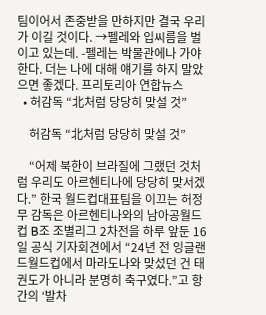팀이어서 존중받을 만하지만 결국 우리가 이길 것이다. →펠레와 입씨름을 벌이고 있는데. -펠레는 박물관에나 가야 한다. 더는 나에 대해 얘기를 하지 말았으면 좋겠다. 프리토리아 연합뉴스
  • 허감독 “北처럼 당당히 맞설 것”

    허감독 “北처럼 당당히 맞설 것”

    “어제 북한이 브라질에 그랬던 것처럼 우리도 아르헨티나에 당당히 맞서겠다.” 한국 월드컵대표팀을 이끄는 허정무 감독은 아르헨티나와의 남아공월드컵 B조 조별리그 2차전을 하루 앞둔 16일 공식 기자회견에서 “24년 전 잉글랜드월드컵에서 마라도나와 맞섰던 건 태권도가 아니라 분명히 축구였다.”고 항간의 ‘발차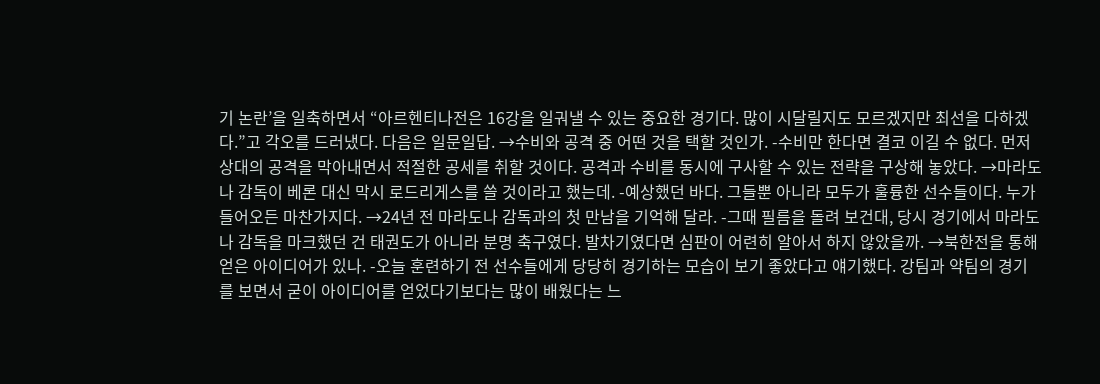기 논란’을 일축하면서 “아르헨티나전은 16강을 일궈낼 수 있는 중요한 경기다. 많이 시달릴지도 모르겠지만 최선을 다하겠다.”고 각오를 드러냈다. 다음은 일문일답. →수비와 공격 중 어떤 것을 택할 것인가. -수비만 한다면 결코 이길 수 없다. 먼저 상대의 공격을 막아내면서 적절한 공세를 취할 것이다. 공격과 수비를 동시에 구사할 수 있는 전략을 구상해 놓았다. →마라도나 감독이 베론 대신 막시 로드리게스를 쓸 것이라고 했는데. -예상했던 바다. 그들뿐 아니라 모두가 훌륭한 선수들이다. 누가 들어오든 마찬가지다. →24년 전 마라도나 감독과의 첫 만남을 기억해 달라. -그때 필름을 돌려 보건대, 당시 경기에서 마라도나 감독을 마크했던 건 태권도가 아니라 분명 축구였다. 발차기였다면 심판이 어련히 알아서 하지 않았을까. →북한전을 통해 얻은 아이디어가 있나. -오늘 훈련하기 전 선수들에게 당당히 경기하는 모습이 보기 좋았다고 얘기했다. 강팀과 약팀의 경기를 보면서 굳이 아이디어를 얻었다기보다는 많이 배웠다는 느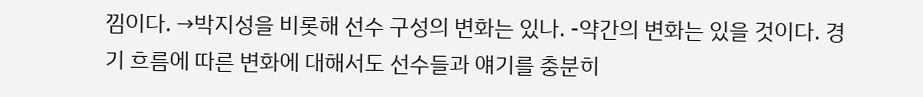낌이다. →박지성을 비롯해 선수 구성의 변화는 있나. -약간의 변화는 있을 것이다. 경기 흐름에 따른 변화에 대해서도 선수들과 얘기를 충분히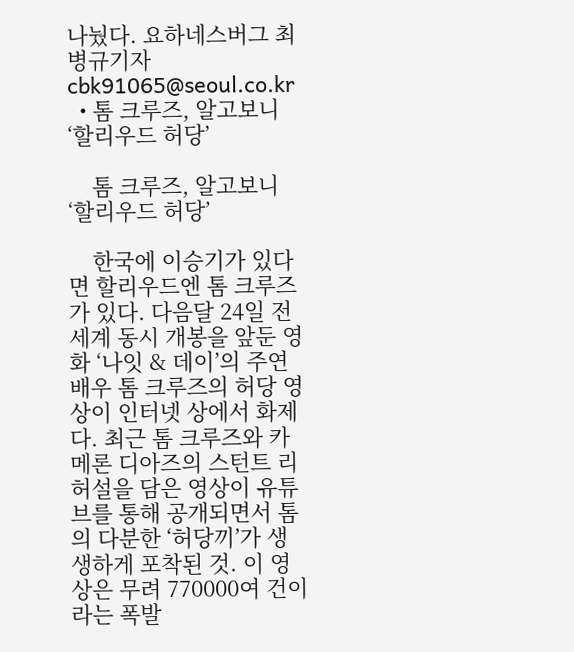나눴다. 요하네스버그 최병규기자 cbk91065@seoul.co.kr
  • 톰 크루즈, 알고보니 ‘할리우드 허당’

    톰 크루즈, 알고보니 ‘할리우드 허당’

    한국에 이승기가 있다면 할리우드엔 톰 크루즈가 있다. 다음달 24일 전 세계 동시 개봉을 앞둔 영화 ‘나잇 & 데이’의 주연배우 톰 크루즈의 허당 영상이 인터넷 상에서 화제다. 최근 톰 크루즈와 카메론 디아즈의 스턴트 리허설을 담은 영상이 유튜브를 통해 공개되면서 톰의 다분한 ‘허당끼’가 생생하게 포착된 것. 이 영상은 무려 770000여 건이라는 폭발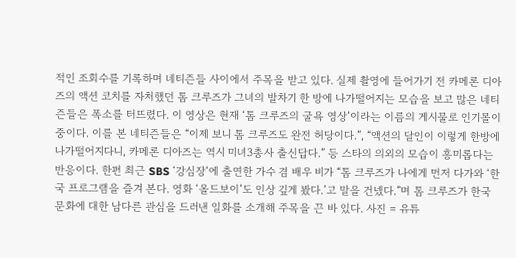적인 조회수를 기록하며 네티즌들 사이에서 주목을 받고 있다. 실제 촬영에 들어가기 전 카메론 디아즈의 액션 코치를 자처했던 톰 크루즈가 그녀의 발차기 한 방에 나가떨어지는 모습을 보고 많은 네티즌들은 폭소를 터뜨렸다. 이 영상은 현재 ‘톰 크루즈의 굴욕 영상’이라는 이름의 게시물로 인기몰이 중이다. 이를 본 네티즌들은 “이제 보니 톰 크루즈도 완전 허당이다.”, “액션의 달인이 이렇게 한방에 나가떨어지다니, 카메론 디아즈는 역시 미녀3총사 출신답다.” 등 스타의 의외의 모습이 흥미롭다는 반응이다. 한편 최근 SBS ‘강심장‘에 출연한 가수 겸 배우 비가 “톰 크루즈가 나에게 먼저 다가와 ‘한국 프로그램을 즐겨 본다. 영화 ‘올드보이’도 인상 깊게 봤다.’고 말을 건넸다.”며 톰 크루즈가 한국 문화에 대한 남다른 관심을 드러낸 일화를 소개해 주목을 끈 바 있다. 사진 = 유튜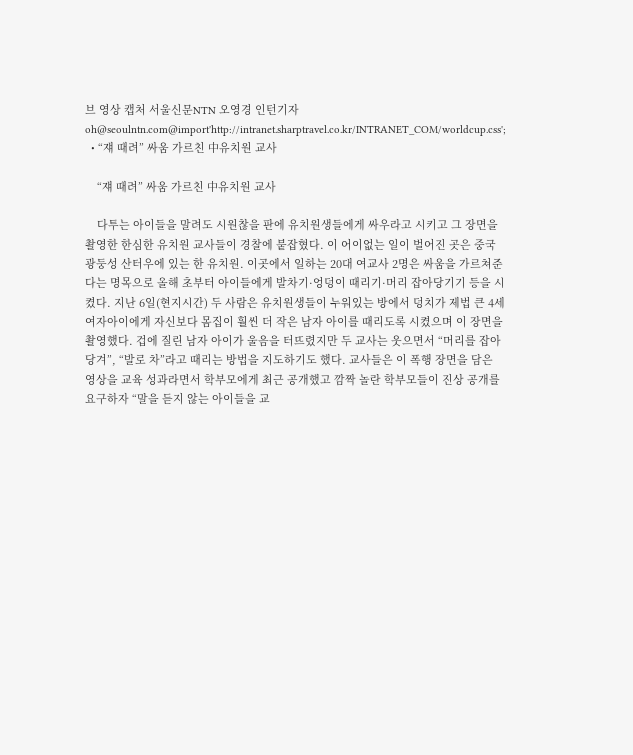브 영상 캡처 서울신문NTN 오영경 인턴기자 oh@seoulntn.com@import'http://intranet.sharptravel.co.kr/INTRANET_COM/worldcup.css';
  • “쟤 때려” 싸움 가르친 中유치원 교사

    “쟤 때려” 싸움 가르친 中유치원 교사

    다투는 아이들을 말려도 시원찮을 판에 유치원생들에게 싸우라고 시키고 그 장면을 촬영한 한심한 유치원 교사들이 경찰에 붙잡혔다. 이 어이없는 일이 벌어진 곳은 중국 광둥성 산터우에 있는 한 유치원. 이곳에서 일하는 20대 여교사 2명은 싸움을 가르쳐준다는 명목으로 올해 초부터 아이들에게 발차기·엉덩이 때리기·머리 잡아당기기 등을 시켰다. 지난 6일(현지시간) 두 사람은 유치원생들이 누워있는 방에서 덩치가 제법 큰 4세 여자아이에게 자신보다 몸집이 훨씬 더 작은 남자 아이를 때리도록 시켰으며 이 장면을 촬영했다. 겁에 질린 남자 아이가 울음을 터뜨렸지만 두 교사는 웃으면서 “머리를 잡아당겨”, “발로 차”라고 때리는 방법을 지도하기도 했다. 교사들은 이 폭행 장면을 담은 영상을 교육 성과라면서 학부모에게 최근 공개했고 깜짝 놀란 학부모들이 진상 공개를 요구하자 “말을 듣지 않는 아이들을 교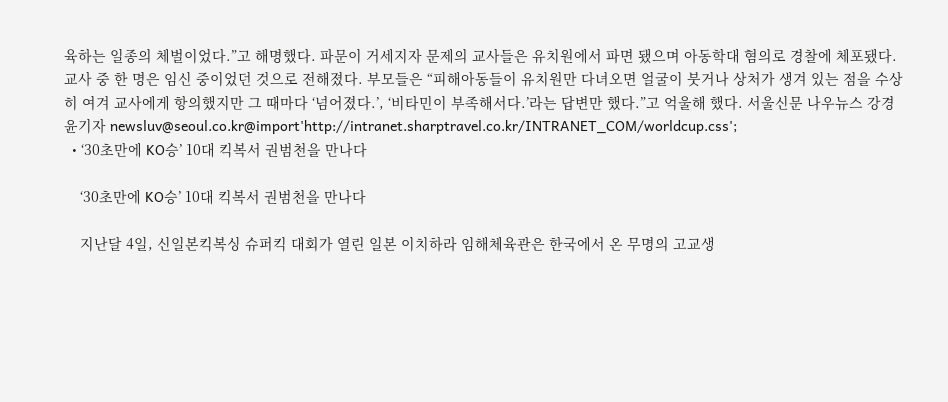육하는 일종의 체벌이었다.”고 해명했다. 파문이 거세지자 문제의 교사들은 유치원에서 파면 됐으며 아동학대 혐의로 경찰에 체포됐다. 교사 중 한 명은 임신 중이었던 것으로 전해졌다. 부모들은 “피해아동들이 유치원만 다녀오면 얼굴이 붓거나 상처가 생겨 있는 점을 수상히 여겨 교사에게 항의했지만 그 때마다 ‘넘어졌다.’, ‘비타민이 부족해서다.’라는 답변만 했다.”고 억울해 했다. 서울신문 나우뉴스 강경윤기자 newsluv@seoul.co.kr@import'http://intranet.sharptravel.co.kr/INTRANET_COM/worldcup.css';
  • ‘30초만에 KO승’ 10대 킥복서 권범천을 만나다

    ‘30초만에 KO승’ 10대 킥복서 권범천을 만나다

    지난달 4일, 신일본킥복싱 슈퍼킥 대회가 열린 일본 이치하라 임해체육관은 한국에서 온 무명의 고교생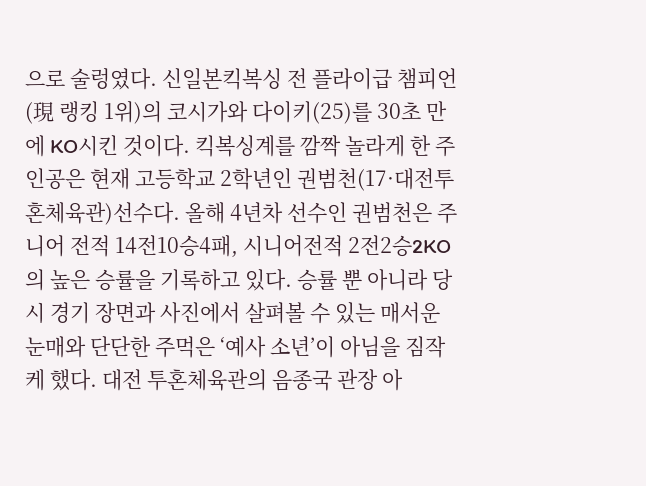으로 술렁였다. 신일본킥복싱 전 플라이급 챔피언(現 랭킹 1위)의 코시가와 다이키(25)를 30초 만에 KO시킨 것이다. 킥복싱계를 깜짝 놀라게 한 주인공은 현재 고등학교 2학년인 권범천(17·대전투혼체육관)선수다. 올해 4년차 선수인 권범천은 주니어 전적 14전10승4패, 시니어전적 2전2승2KO의 높은 승률을 기록하고 있다. 승률 뿐 아니라 당시 경기 장면과 사진에서 살펴볼 수 있는 매서운 눈매와 단단한 주먹은 ‘예사 소년’이 아님을 짐작케 했다. 대전 투혼체육관의 음종국 관장 아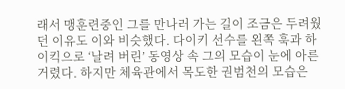래서 맹훈련중인 그를 만나러 가는 길이 조금은 두려웠던 이유도 이와 비슷했다. 다이키 선수를 왼쪽 훅과 하이킥으로 ‘날려 버린’ 동영상 속 그의 모습이 눈에 아른거렸다. 하지만 체육관에서 목도한 권범천의 모습은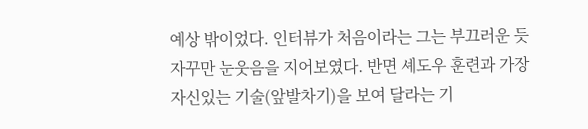예상 밖이었다. 인터뷰가 처음이라는 그는 부끄러운 듯 자꾸만 눈웃음을 지어보였다. 반면 셰도우 훈련과 가장 자신있는 기술(앞발차기)을 보여 달라는 기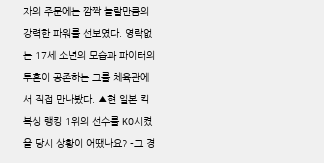자의 주문에는 깜짝 놀랄만큼의 강력한 파워를 선보였다. 영락없는 17세 소년의 모습과 파이터의 투혼이 공존하는 그를 체육관에서 직접 만나봤다. ▲현 일본 킥복싱 랭킹 1위의 선수를 KO시켰을 당시 상황이 어땠나요? -그 경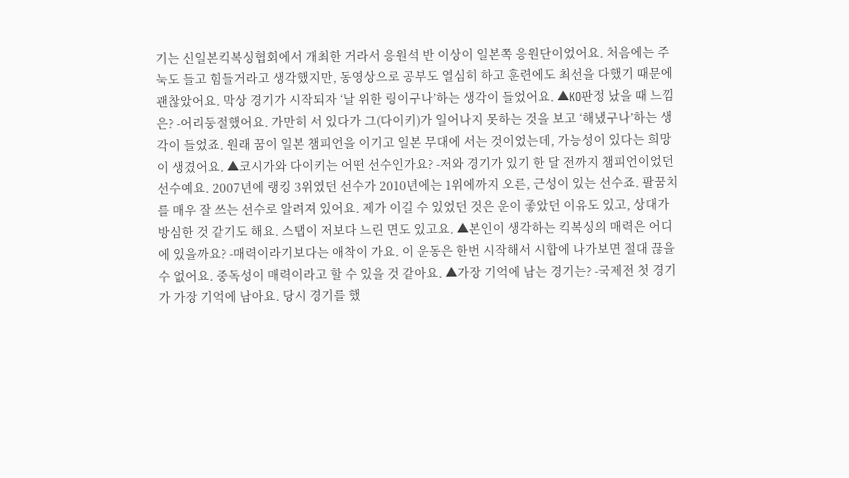기는 신일본킥복싱협회에서 개최한 거라서 응원석 반 이상이 일본쪽 응원단이었어요. 처음에는 주눅도 들고 힘들거라고 생각했지만, 동영상으로 공부도 열심히 하고 훈련에도 최선을 다했기 때문에 괜찮았어요. 막상 경기가 시작되자 ‘날 위한 링이구나’하는 생각이 들었어요. ▲KO판정 났을 때 느낌은? -어리둥절했어요. 가만히 서 있다가 그(다이키)가 일어나지 못하는 것을 보고 ‘해냈구나’하는 생각이 들었죠. 원래 꿈이 일본 챔피언을 이기고 일본 무대에 서는 것이었는데, 가능성이 있다는 희망이 생겼어요. ▲코시가와 다이키는 어떤 선수인가요? -저와 경기가 있기 한 달 전까지 챔피언이었던 선수예요. 2007년에 랭킹 3위였던 선수가 2010년에는 1위에까지 오른, 근성이 있는 선수죠. 팔꿈치를 매우 잘 쓰는 선수로 알려져 있어요. 제가 이길 수 있었던 것은 운이 좋았던 이유도 있고, 상대가 방심한 것 같기도 해요. 스탭이 저보다 느린 면도 있고요. ▲본인이 생각하는 킥복싱의 매력은 어디에 있을까요? -매력이라기보다는 애착이 가요. 이 운동은 한번 시작해서 시합에 나가보면 절대 끊을 수 없어요. 중독성이 매력이라고 할 수 있을 것 같아요. ▲가장 기억에 남는 경기는? -국제전 첫 경기가 가장 기억에 남아요. 당시 경기를 했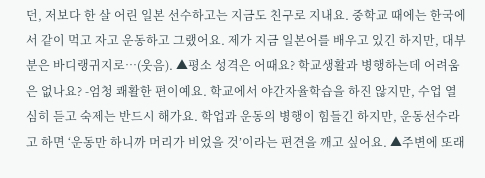던, 저보다 한 살 어린 일본 선수하고는 지금도 친구로 지내요. 중학교 때에는 한국에서 같이 먹고 자고 운동하고 그랬어요. 제가 지금 일본어를 배우고 있긴 하지만, 대부분은 바디랭귀지로…(웃음). ▲평소 성격은 어때요? 학교생활과 병행하는데 어려움은 없나요? -엄청 쾌활한 편이예요. 학교에서 야간자율학습을 하진 않지만, 수업 열심히 듣고 숙제는 반드시 해가요. 학업과 운동의 병행이 힘들긴 하지만, 운동선수라고 하면 ‘운동만 하니까 머리가 비었을 것’이라는 편견을 깨고 싶어요. ▲주변에 또래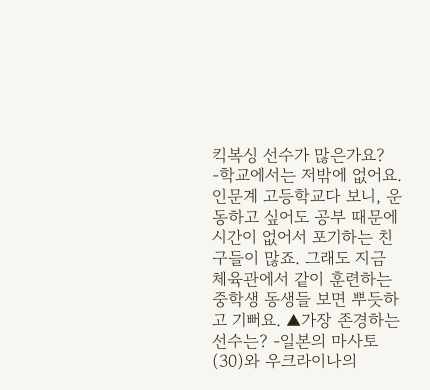킥복싱 선수가 많은가요? -학교에서는 저밖에 없어요. 인문계 고등학교다 보니, 운동하고 싶어도 공부 때문에 시간이 없어서 포기하는 친구들이 많죠. 그래도 지금 체육관에서 같이 훈련하는 중학생 동생들 보면 뿌듯하고 기뻐요. ▲가장 존경하는 선수는? -일본의 마사토(30)와 우크라이나의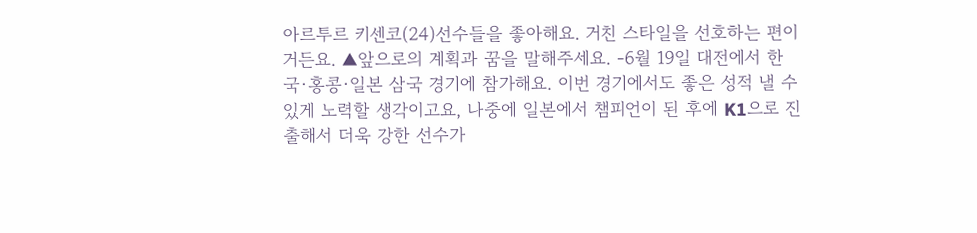아르투르 키센코(24)선수들을 좋아해요. 거친 스타일을 선호하는 편이거든요. ▲앞으로의 계획과 꿈을 말해주세요. -6월 19일 대전에서 한국·홍콩·일본 삼국 경기에 참가해요. 이번 경기에서도 좋은 성적 낼 수 있게 노력할 생각이고요, 나중에 일본에서 챔피언이 된 후에 K1으로 진출해서 더욱 강한 선수가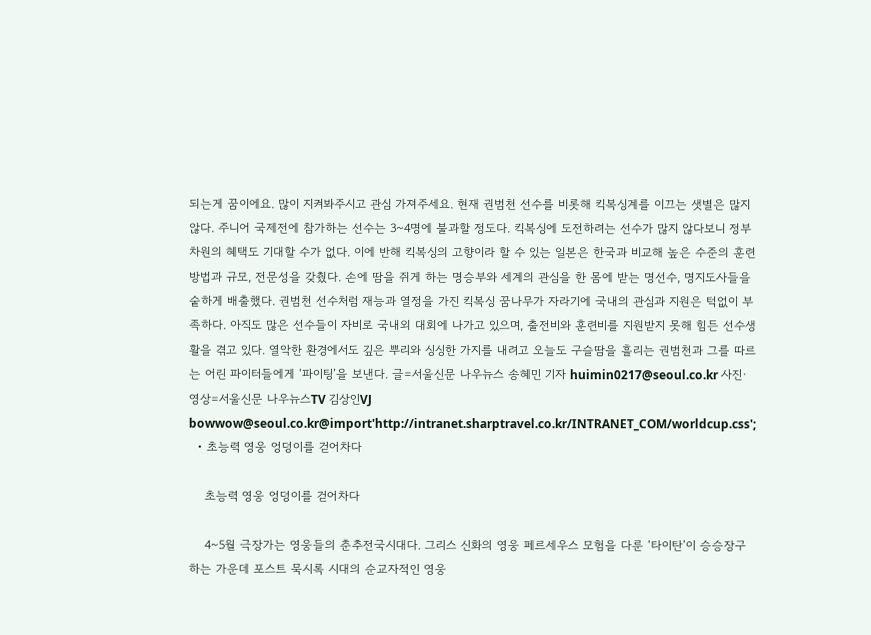되는게 꿈이에요. 많이 지켜봐주시고 관심 가져주세요. 현재 권범천 선수를 비롯해 킥복싱계를 이끄는 샛별은 많지 않다. 주니어 국제전에 참가하는 선수는 3~4명에 불과할 정도다. 킥복싱에 도전하려는 선수가 많지 않다보니 정부차원의 혜택도 기대할 수가 없다. 이에 반해 킥복싱의 고향이라 할 수 있는 일본은 한국과 비교해 높은 수준의 훈련방법과 규모, 전문성을 갖췄다. 손에 땀을 쥐게 하는 명승부와 세계의 관심을 한 몸에 받는 명선수, 명지도사들을 숱하게 배출했다. 권범천 선수처럼 재능과 열정을 가진 킥복싱 꿈나무가 자라기에 국내의 관심과 지원은 턱없이 부족하다. 아직도 많은 선수들이 자비로 국내외 대회에 나가고 있으며, 출전비와 훈련비를 지원받지 못해 힘든 선수생활을 겪고 있다. 열악한 환경에서도 깊은 뿌리와 싱싱한 가지를 내려고 오늘도 구슬땀을 흘리는 권범천과 그를 따르는 어린 파이터들에게 ‘파이팅’을 보낸다. 글=서울신문 나우뉴스 송혜민 기자 huimin0217@seoul.co.kr 사진·영상=서울신문 나우뉴스TV 김상인VJ bowwow@seoul.co.kr@import'http://intranet.sharptravel.co.kr/INTRANET_COM/worldcup.css';
  • 초능력 영웅 엉덩이를 걷어차다

    초능력 영웅 엉덩이를 걷어차다

    4~5월 극장가는 영웅들의 춘추전국시대다. 그리스 신화의 영웅 페르세우스 모험을 다룬 ‘타이탄’이 승승장구하는 가운데 포스트 묵시록 시대의 순교자적인 영웅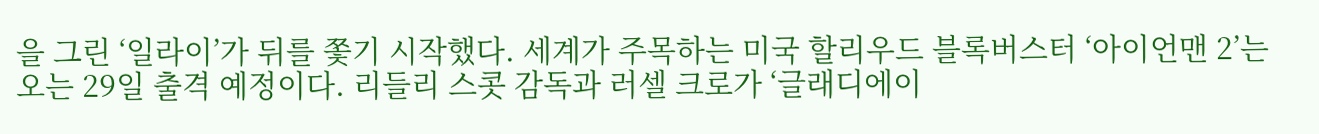을 그린 ‘일라이’가 뒤를 쫓기 시작했다. 세계가 주목하는 미국 할리우드 블록버스터 ‘아이언맨 2’는 오는 29일 출격 예정이다. 리들리 스콧 감독과 러셀 크로가 ‘글래디에이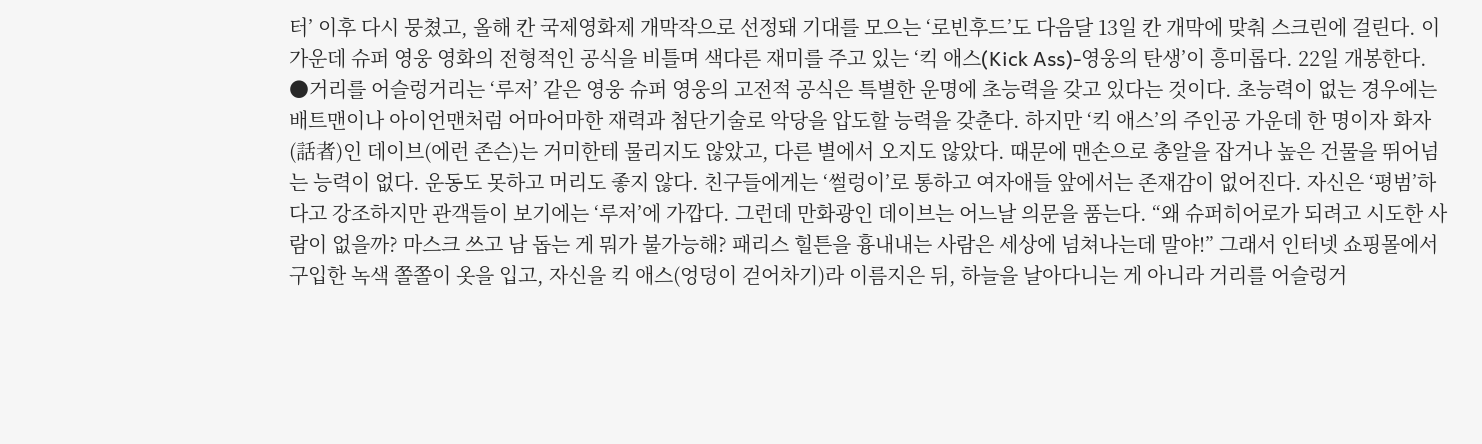터’ 이후 다시 뭉쳤고, 올해 칸 국제영화제 개막작으로 선정돼 기대를 모으는 ‘로빈후드’도 다음달 13일 칸 개막에 맞춰 스크린에 걸린다. 이 가운데 슈퍼 영웅 영화의 전형적인 공식을 비틀며 색다른 재미를 주고 있는 ‘킥 애스(Kick Ass)-영웅의 탄생’이 흥미롭다. 22일 개봉한다. ●거리를 어슬렁거리는 ‘루저’ 같은 영웅 슈퍼 영웅의 고전적 공식은 특별한 운명에 초능력을 갖고 있다는 것이다. 초능력이 없는 경우에는 배트맨이나 아이언맨처럼 어마어마한 재력과 첨단기술로 악당을 압도할 능력을 갖춘다. 하지만 ‘킥 애스’의 주인공 가운데 한 명이자 화자(話者)인 데이브(에런 존슨)는 거미한테 물리지도 않았고, 다른 별에서 오지도 않았다. 때문에 맨손으로 총알을 잡거나 높은 건물을 뛰어넘는 능력이 없다. 운동도 못하고 머리도 좋지 않다. 친구들에게는 ‘썰렁이’로 통하고 여자애들 앞에서는 존재감이 없어진다. 자신은 ‘평범’하다고 강조하지만 관객들이 보기에는 ‘루저’에 가깝다. 그런데 만화광인 데이브는 어느날 의문을 품는다. “왜 슈퍼히어로가 되려고 시도한 사람이 없을까? 마스크 쓰고 남 돕는 게 뭐가 불가능해? 패리스 힐튼을 흉내내는 사람은 세상에 넘쳐나는데 말야!” 그래서 인터넷 쇼핑몰에서 구입한 녹색 쫄쫄이 옷을 입고, 자신을 킥 애스(엉덩이 걷어차기)라 이름지은 뒤, 하늘을 날아다니는 게 아니라 거리를 어슬렁거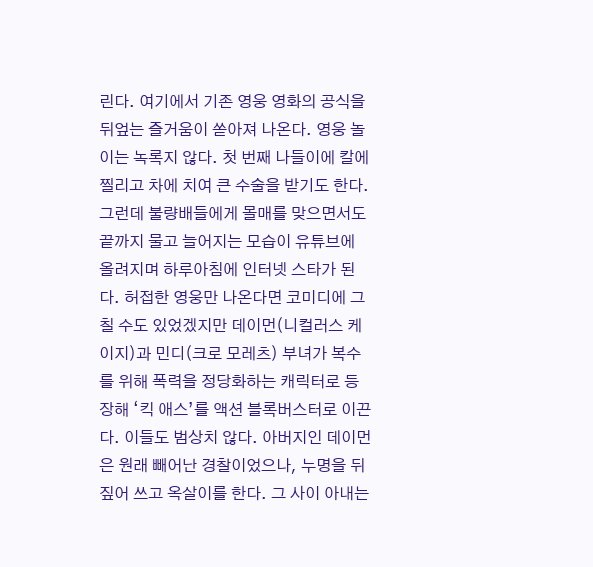린다. 여기에서 기존 영웅 영화의 공식을 뒤엎는 즐거움이 쏟아져 나온다. 영웅 놀이는 녹록지 않다. 첫 번째 나들이에 칼에 찔리고 차에 치여 큰 수술을 받기도 한다. 그런데 불량배들에게 몰매를 맞으면서도 끝까지 물고 늘어지는 모습이 유튜브에 올려지며 하루아침에 인터넷 스타가 된다. 허접한 영웅만 나온다면 코미디에 그칠 수도 있었겠지만 데이먼(니컬러스 케이지)과 민디(크로 모레츠) 부녀가 복수를 위해 폭력을 정당화하는 캐릭터로 등장해 ‘킥 애스’를 액션 블록버스터로 이끈다. 이들도 범상치 않다. 아버지인 데이먼은 원래 빼어난 경찰이었으나, 누명을 뒤짚어 쓰고 옥살이를 한다. 그 사이 아내는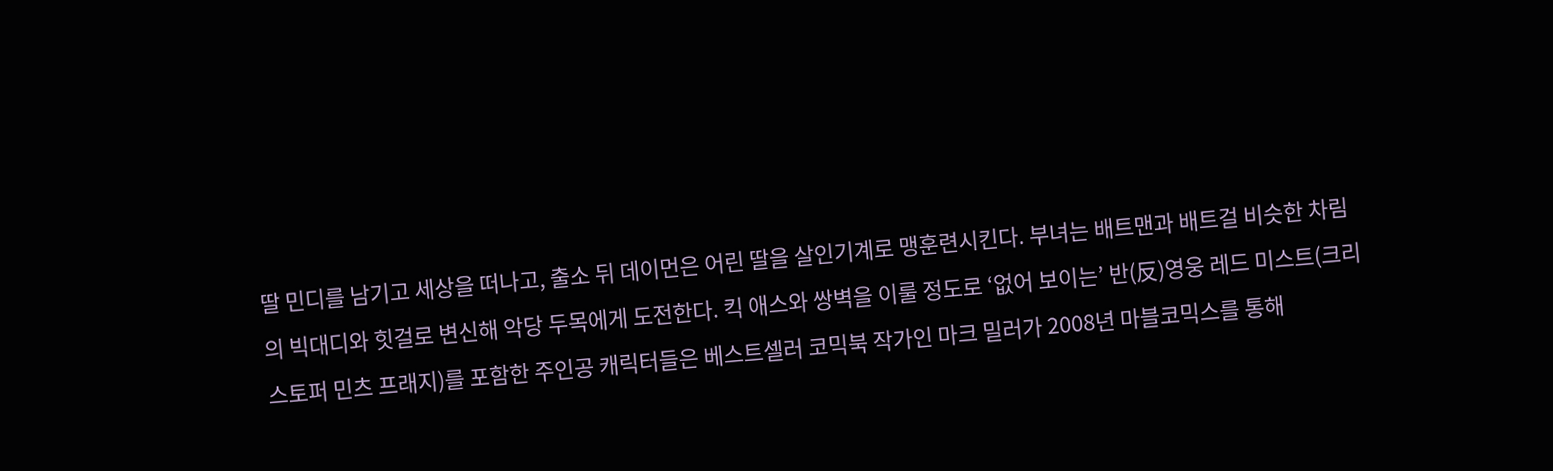딸 민디를 남기고 세상을 떠나고, 출소 뒤 데이먼은 어린 딸을 살인기계로 맹훈련시킨다. 부녀는 배트맨과 배트걸 비슷한 차림의 빅대디와 힛걸로 변신해 악당 두목에게 도전한다. 킥 애스와 쌍벽을 이룰 정도로 ‘없어 보이는’ 반(反)영웅 레드 미스트(크리스토퍼 민츠 프래지)를 포함한 주인공 캐릭터들은 베스트셀러 코믹북 작가인 마크 밀러가 2008년 마블코믹스를 통해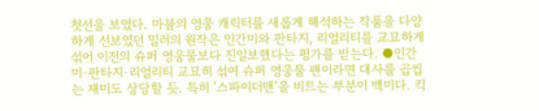첫선을 보였다. 마블의 영웅 캐릭터를 새롭게 해석하는 작품을 다양하게 선보였던 밀러의 원작은 인간미와 판타지, 리얼리티를 교묘하게 섞어 이전의 슈퍼 영웅물보다 진일보했다는 평가를 받는다. ●인간미·판타지·리얼리티 교묘히 섞여 슈퍼 영웅물 팬이라면 대사를 곱씹는 재미도 상당할 듯. 특히 ‘스파이더맨’을 비트는 부분이 백미다. 킥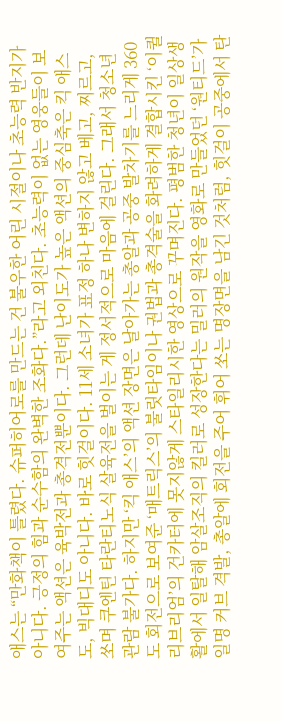애스는 “만화책이 틀렸다. 슈퍼히어로를 만드는 건 불우한 어린 시절이나 초능력 반지가 아니다. 긍정의 힘과 순수함의 완벽한 조화다.”라고 외친다. 초능력이 없는 영웅들이 보여주는 액션은 육박전과 총격전뿐이다. 그런데 난이도가 높은 액션의 중심축은 킥 애스도, 빅대디도 아니다. 바로 힛걸이다. 11세 소녀가 표정 하나 변하지 않고 베고, 찌르고, 쏘며 쿠엔틴 타란티노식 살육전을 벌이는 게 정서적으로 마음에 걸린다. 그래서 청소년 관람 불가다. 하지만 ‘킥 애스’의 액션 장면은 날아가는 총알과 공중 발차기를 느리게 360도 회전으로 보여준 ‘매트릭스’의 불릿타임이나 권법과 총격술을 화려하게 결합시킨 ‘이퀼리브리엄’의 건카터에 못지않게 스타일리시한 영상으로 꾸며진다. 평범한 청년이 일상생활에서 일탈해 암살조직의 킬러로 성장한다는 밀러의 원작을 영화로 만들었던 ‘원티드’가 일명 커브 격발, 총알에 회전을 주어 휘어 쏘는 명장면을 남긴 것처럼, 힛걸이 공중에서 탄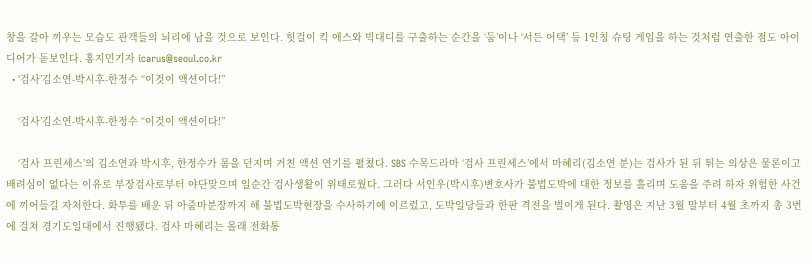창을 갈아 끼우는 모습도 관객들의 뇌리에 남을 것으로 보인다. 힛걸이 킥 애스와 빅대디를 구출하는 순간을 ‘둠’이나 ‘서든 어택’ 등 1인칭 슈팅 게임을 하는 것처럼 연출한 점도 아이디어가 돋보인다. 홍지민기자 icarus@seoul.co.kr
  • ‘검사’김소연-박시후-한정수 “이것이 액션이다!”

    ‘검사’김소연-박시후-한정수 “이것이 액션이다!”

    ‘검사 프린세스’의 김소연과 박시후, 한정수가 몸을 던지며 거친 액션 연기를 펼쳤다. SBS 수목드라마 ‘검사 프린세스’에서 마혜리(김소연 분)는 검사가 된 뒤 튀는 의상은 물론이고 배려심이 없다는 이유로 부장검사로부터 야단맞으며 일순간 검사생활이 위태로웠다. 그러다 서인우(박시후)변호사가 불법도박에 대한 정보를 흘리며 도움을 주려 하자 위험한 사건에 끼어들길 자처한다. 화투를 배운 뒤 아줌마분장까지 해 불법도박현장을 수사하기에 이르렀고, 도박일당들과 한판 격전을 벌이게 된다. 촬영은 지난 3월 말부터 4월 초까지 총 3번에 걸쳐 경기도일대에서 진행됐다. 검사 마혜리는 몰래 전화통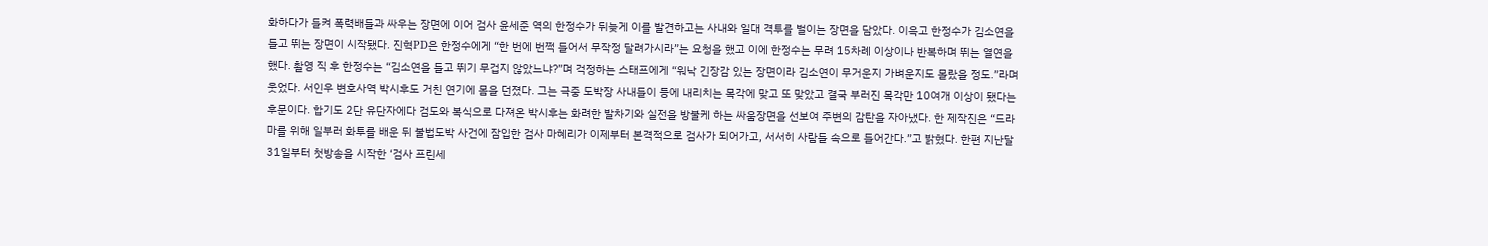화하다가 들켜 폭력배들과 싸우는 장면에 이어 검사 윤세준 역의 한정수가 뒤늦게 이를 발견하고는 사내와 일대 격투를 벌이는 장면을 담았다. 이윽고 한정수가 김소연을 들고 뛰는 장면이 시작됐다. 진혁PD은 한정수에게 “한 번에 번쩍 들어서 무작정 달려가시라”는 요청을 했고 이에 한정수는 무려 15차례 이상이나 반복하며 뛰는 열연을 했다. 촬영 직 후 한정수는 “김소연을 들고 뛰기 무겁지 않았느냐?”며 걱정하는 스태프에게 “워낙 긴장감 있는 장면이라 김소연이 무거운지 가벼운지도 몰랐을 정도.”라며 웃었다. 서인우 변호사역 박시후도 거친 연기에 몸을 던졌다. 그는 극중 도박장 사내들이 등에 내리치는 목각에 맞고 또 맞았고 결국 부러진 목각만 10여개 이상이 됐다는 후문이다. 합기도 2단 유단자에다 검도와 복식으로 다져온 박시후는 화려한 발차기와 실전을 방불케 하는 싸움장면을 선보여 주변의 감탄을 자아냈다. 한 제작진은 “드라마를 위해 일부러 화투를 배운 뒤 불법도박 사건에 잠입한 검사 마혜리가 이제부터 본격적으로 검사가 되어가고, 서서히 사람들 속으로 들어간다.”고 밝혔다. 한편 지난달 31일부터 첫방송을 시작한 ‘검사 프린세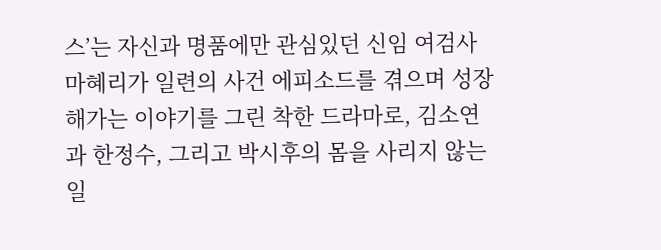스’는 자신과 명품에만 관심있던 신임 여검사 마혜리가 일련의 사건 에피소드를 겪으며 성장해가는 이야기를 그린 착한 드라마로, 김소연과 한정수, 그리고 박시후의 몸을 사리지 않는 일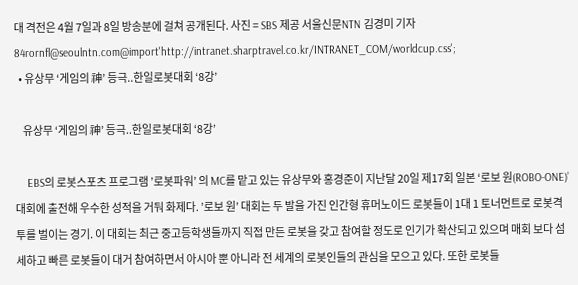대 격전은 4월 7일과 8일 방송분에 걸쳐 공개된다. 사진 = SBS 제공 서울신문NTN 김경미 기자 84rornfl@seoulntn.com@import'http://intranet.sharptravel.co.kr/INTRANET_COM/worldcup.css';
  • 유상무 ‘게임의 神’ 등극..한일로봇대회 ‘8강’

    유상무 ‘게임의 神’ 등극..한일로봇대회 ‘8강’

    EBS의 로봇스포츠 프로그램 ’로봇파워’ 의 MC를 맡고 있는 유상무와 홍경준이 지난달 20일 제17회 일본 ‘로보 원(ROBO-ONE)’ 대회에 출전해 우수한 성적을 거둬 화제다. ’로보 원’ 대회는 두 발을 가진 인간형 휴머노이드 로봇들이 1대 1 토너먼트로 로봇격투를 벌이는 경기. 이 대회는 최근 중고등학생들까지 직접 만든 로봇을 갖고 참여할 정도로 인기가 확산되고 있으며 매회 보다 섬세하고 빠른 로봇들이 대거 참여하면서 아시아 뿐 아니라 전 세계의 로봇인들의 관심을 모으고 있다. 또한 로봇들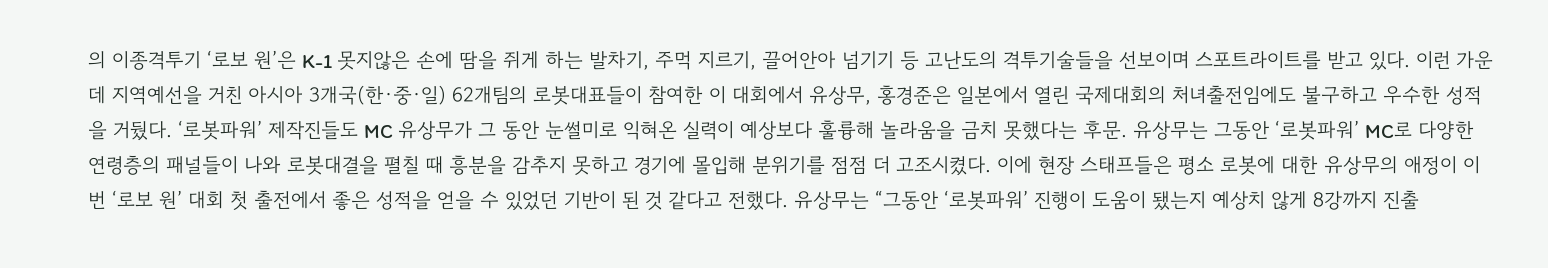의 이종격투기 ‘로보 원’은 K-1 못지않은 손에 땀을 쥐게 하는 발차기, 주먹 지르기, 끌어안아 넘기기 등 고난도의 격투기술들을 선보이며 스포트라이트를 받고 있다. 이런 가운데 지역예선을 거친 아시아 3개국(한·중·일) 62개팀의 로봇대표들이 참여한 이 대회에서 유상무, 홍경준은 일본에서 열린 국제대회의 처녀출전임에도 불구하고 우수한 성적을 거뒀다. ‘로봇파워’ 제작진들도 MC 유상무가 그 동안 눈썰미로 익혀온 실력이 예상보다 훌륭해 놀라움을 금치 못했다는 후문. 유상무는 그동안 ‘로봇파워’ MC로 다양한 연령층의 패널들이 나와 로봇대결을 펼칠 때 흥분을 감추지 못하고 경기에 몰입해 분위기를 점점 더 고조시켰다. 이에 현장 스태프들은 평소 로봇에 대한 유상무의 애정이 이번 ‘로보 원’ 대회 첫 출전에서 좋은 성적을 얻을 수 있었던 기반이 된 것 같다고 전했다. 유상무는 “그동안 ‘로봇파워’ 진행이 도움이 됐는지 예상치 않게 8강까지 진출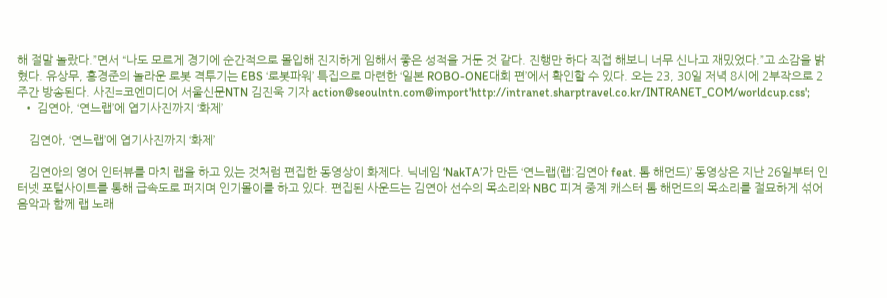해 절말 놀랐다.”면서 “나도 모르게 경기에 순간적으로 몰입해 진지하게 임해서 좋은 성적을 거둔 것 같다. 진행만 하다 직접 해보니 너무 신나고 재밌었다.”고 소감을 밝혔다. 유상무, 홍경준의 놀라운 로봇 격투기는 EBS ‘로봇파워’ 특집으로 마련한 ‘일본 ROBO-ONE대회 편’에서 확인할 수 있다. 오는 23, 30일 저녁 8시에 2부작으로 2주간 방송된다. 사진=코엔미디어 서울신문NTN 김진욱 기자 action@seoulntn.com@import'http://intranet.sharptravel.co.kr/INTRANET_COM/worldcup.css';
  • 김연아, ‘연느랩’에 엽기사진까지 ‘화제’

    김연아, ‘연느랩’에 엽기사진까지 ‘화제’

    김연아의 영어 인터뷰를 마치 랩을 하고 있는 것처럼 편집한 동영상이 화제다. 닉네임 ‘NakTA’가 만든 ‘연느랩(랩:김연아 feat. 톰 해먼드)’ 동영상은 지난 26일부터 인터넷 포털사이트를 통해 급속도로 퍼지며 인기몰이를 하고 있다. 편집된 사운드는 김연아 선수의 목소리와 NBC 피겨 중계 캐스터 톰 해먼드의 목소리를 절묘하게 섞어 음악과 함께 랩 노래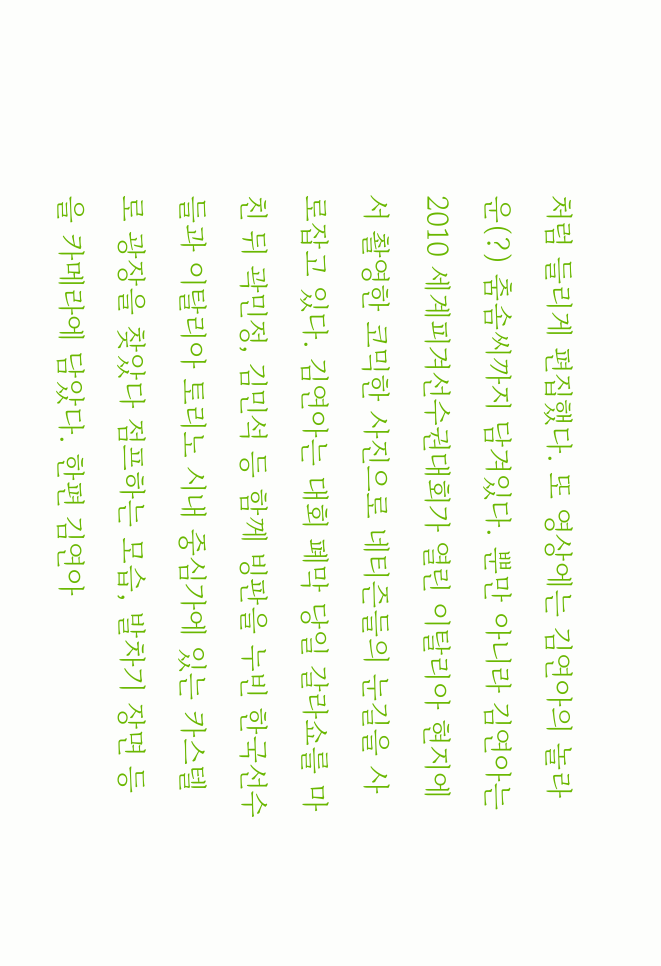처럼 들리게 편집했다. 또 영상에는 김연아의 놀라운(?) 춤솜씨까지 담겨있다. 뿐만 아니라 김연아는 2010 세계피겨선수권대회가 열린 이탈리아 현지에서 촬영한 코믹한 사진으로 네티즌들의 눈길을 사로잡고 있다. 김연아는 대회 폐막 당일 갈라쇼를 마친 뒤 곽민정, 김민석 등 함께 빙판을 누빈 한국선수들과 이탈리아 토리노 시내 중심가에 있는 카스텔로 광장을 찾았다 점프하는 모습, 발차기 장면 등을 카메라에 담았다. 한편 김연아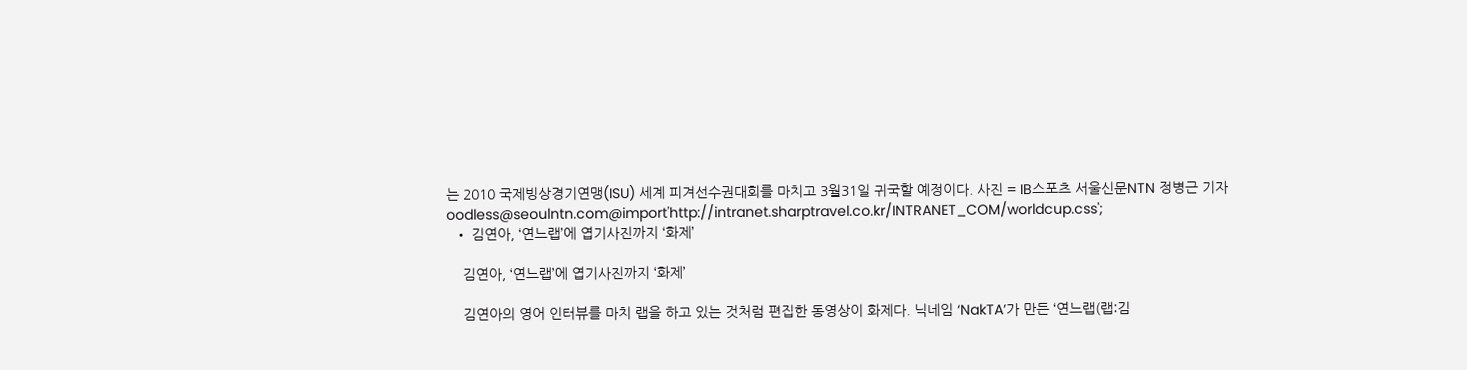는 2010 국제빙상경기연맹(ISU) 세계 피겨선수권대회를 마치고 3월31일 귀국할 예정이다. 사진 = IB스포츠 서울신문NTN 정병근 기자 oodless@seoulntn.com@import'http://intranet.sharptravel.co.kr/INTRANET_COM/worldcup.css';
  • 김연아, ‘연느랩’에 엽기사진까지 ‘화제’

    김연아, ‘연느랩’에 엽기사진까지 ‘화제’

    김연아의 영어 인터뷰를 마치 랩을 하고 있는 것처럼 편집한 동영상이 화제다. 닉네임 ‘NakTA’가 만든 ‘연느랩(랩:김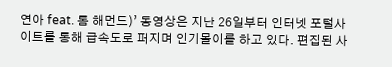연아 feat. 톰 해먼드)’ 동영상은 지난 26일부터 인터넷 포털사이트를 통해 급속도로 퍼지며 인기몰이를 하고 있다. 편집된 사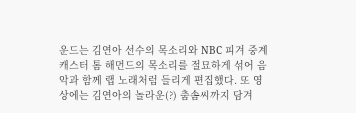운드는 김연아 선수의 목소리와 NBC 피겨 중계 캐스터 톰 해먼드의 목소리를 절묘하게 섞어 음악과 함께 랩 노래처럼 들리게 편집했다. 또 영상에는 김연아의 놀라운(?) 춤솜씨까지 담겨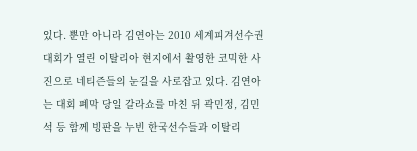있다. 뿐만 아니라 김연아는 2010 세계피겨선수권대회가 열린 이탈리아 현지에서 촬영한 코믹한 사진으로 네티즌들의 눈길을 사로잡고 있다. 김연아는 대회 폐막 당일 갈라쇼를 마친 뒤 곽민정, 김민석 등 함께 빙판을 누빈 한국선수들과 이탈리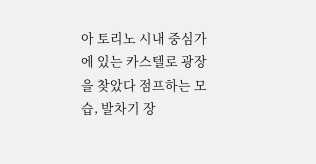아 토리노 시내 중심가에 있는 카스텔로 광장을 찾았다 점프하는 모습, 발차기 장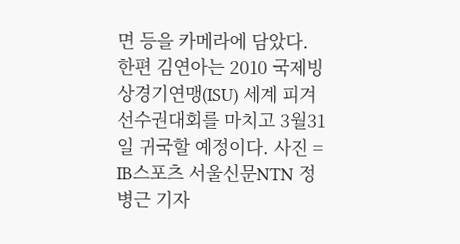면 등을 카메라에 담았다. 한편 김연아는 2010 국제빙상경기연맹(ISU) 세계 피겨선수권대회를 마치고 3월31일 귀국할 예정이다. 사진 = IB스포츠 서울신문NTN 정병근 기자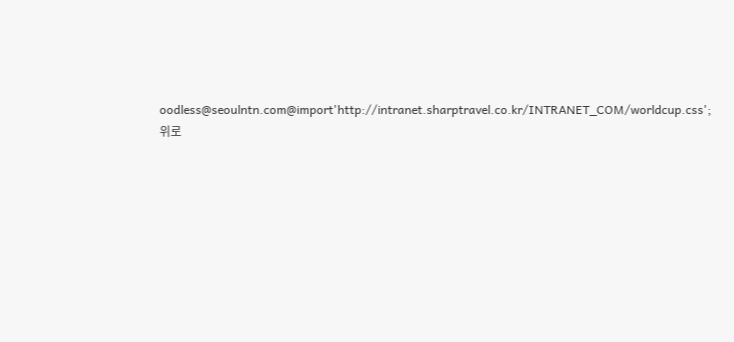oodless@seoulntn.com@import'http://intranet.sharptravel.co.kr/INTRANET_COM/worldcup.css';
위로